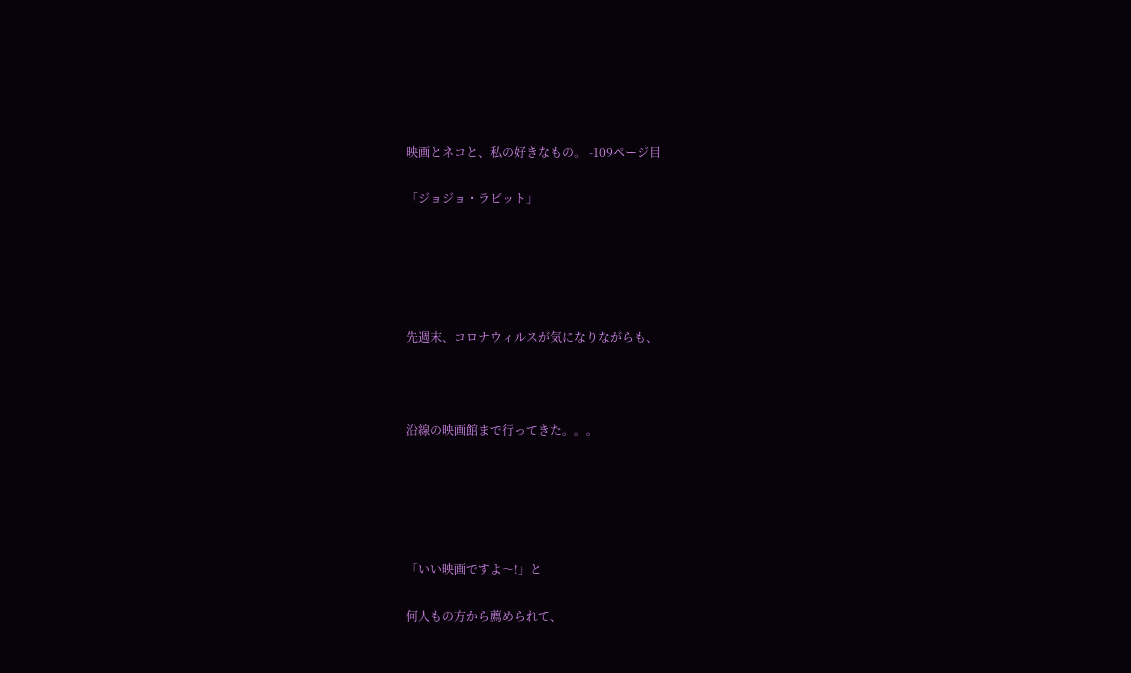映画とネコと、私の好きなもの。 -109ページ目

「ジョジョ・ラビット」





先週末、コロナウィルスが気になりながらも、



沿線の映画館まで行ってきた。。。





「いい映画ですよ〜!」と

何人もの方から薦められて、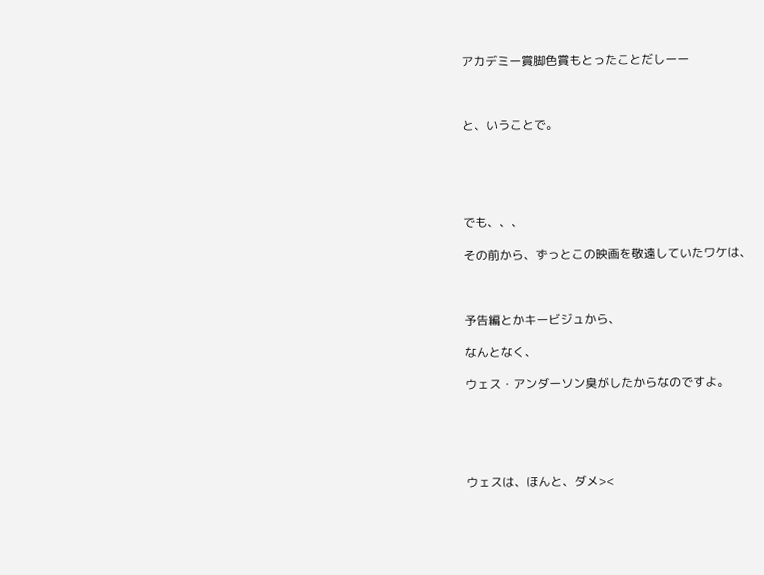アカデミー賞脚色賞もとったことだしーー



と、いうことで。





でも、、、

その前から、ずっとこの映画を敬遠していたワケは、



予告編とかキービジュから、

なんとなく、

ウェス・アンダーソン臭がしたからなのですよ。





ウェスは、ほんと、ダメ><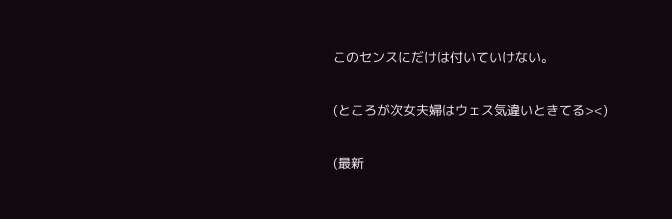このセンスにだけは付いていけない。

(ところが次女夫婦はウェス気違いときてる><)

(最新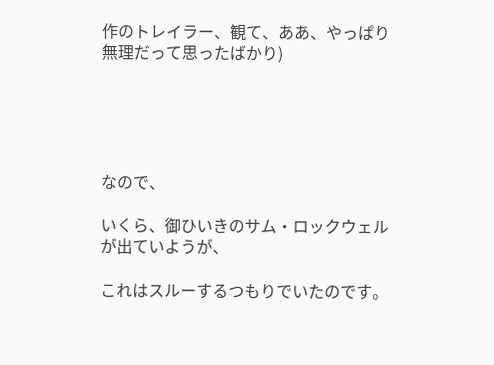作のトレイラー、観て、ああ、やっぱり無理だって思ったばかり)





なので、

いくら、御ひいきのサム・ロックウェルが出ていようが、

これはスルーするつもりでいたのです。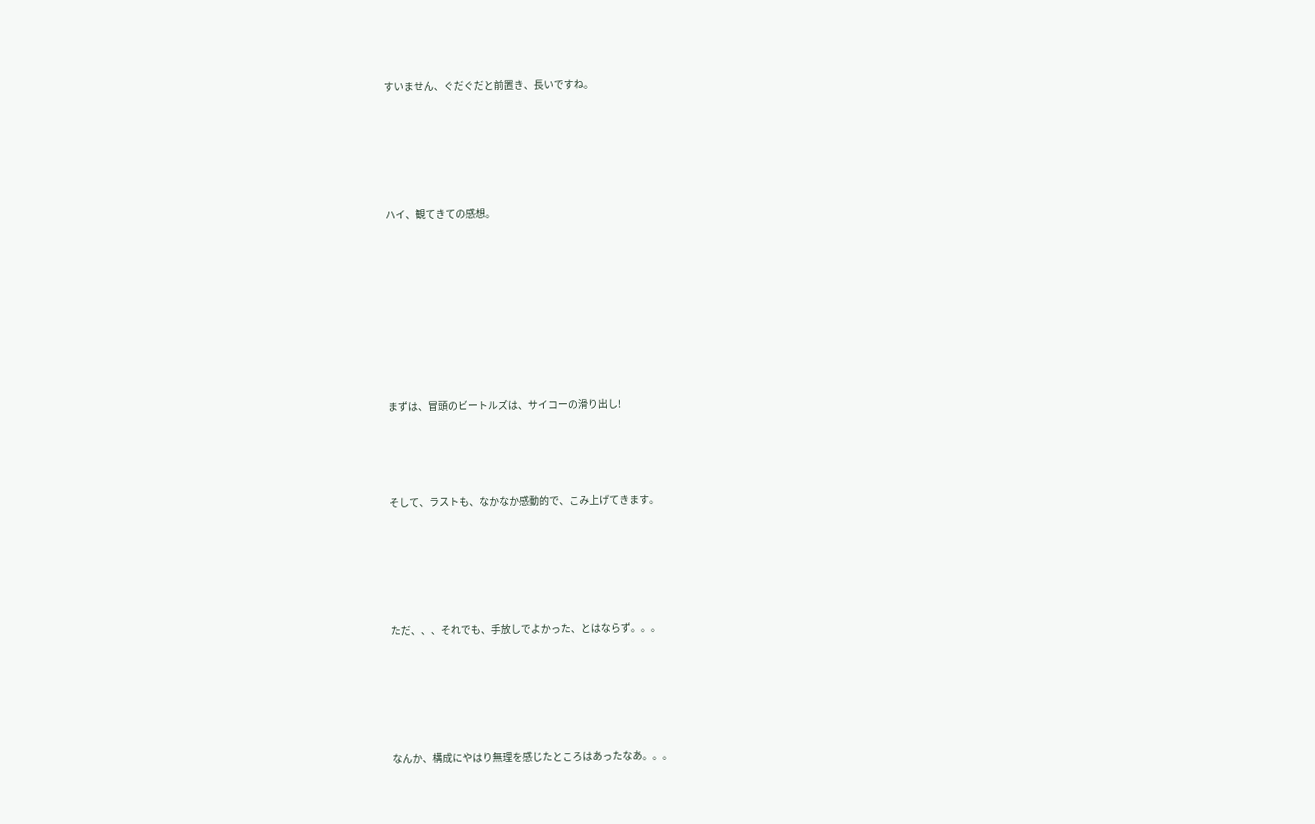すいません、ぐだぐだと前置き、長いですね。







ハイ、観てきての感想。











まずは、冒頭のビートルズは、サイコーの滑り出し!





そして、ラストも、なかなか感動的で、こみ上げてきます。







ただ、、、それでも、手放しでよかった、とはならず。。。







なんか、構成にやはり無理を感じたところはあったなあ。。。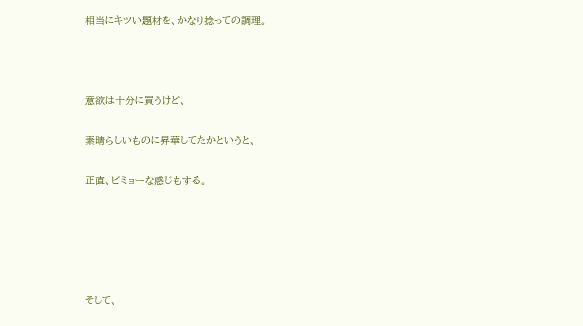相当にキツい題材を、かなり捻っての調理。



意欲は十分に買うけど、

素晴らしいものに昇華してたかというと、

正直、ビミョーな感じもする。





そして、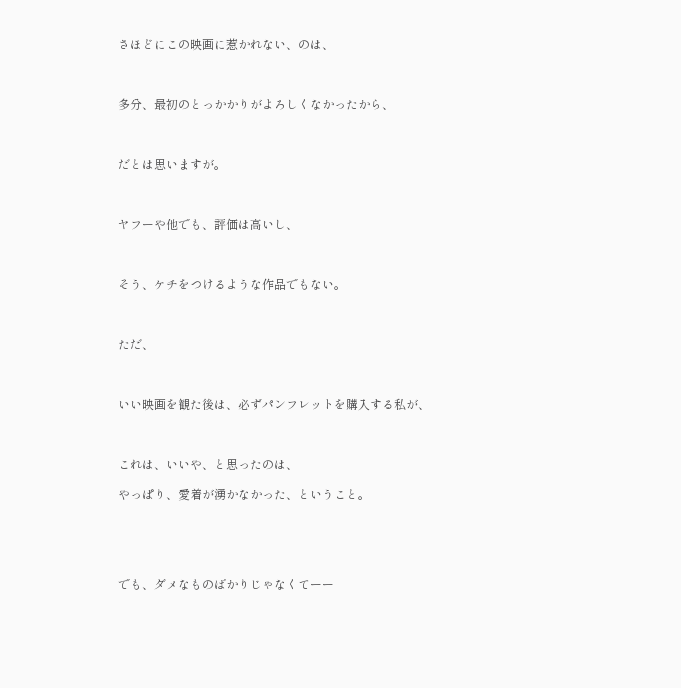さほどにこの映画に惹かれない、のは、



多分、最初のとっかかりがよろしくなかったから、



だとは思いますが。



ヤフーや他でも、評価は高いし、



そう、ケチをつけるような作品でもない。



ただ、



いい映画を観た後は、必ずパンフレットを購入する私が、



これは、いいや、と思ったのは、

やっぱり、愛着が湧かなかった、ということ。





でも、ダメなものばかりじゃなくてーー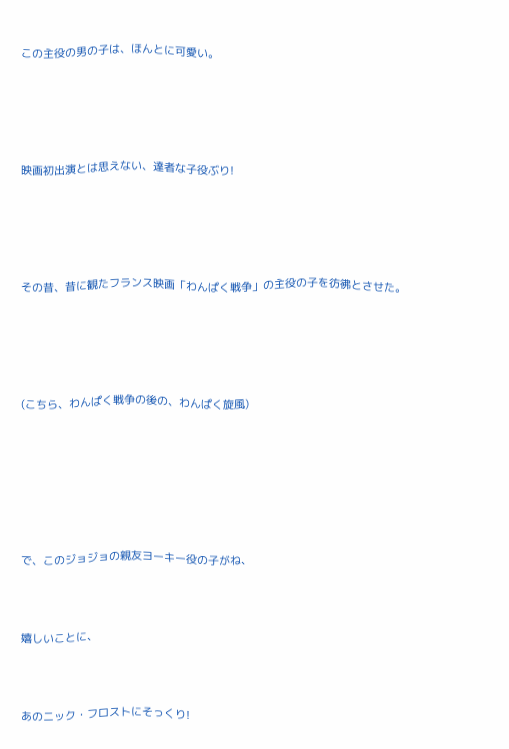この主役の男の子は、ほんとに可愛い。





映画初出演とは思えない、達者な子役ぶり!





その昔、昔に観たフランス映画「わんぱく戦争」の主役の子を彷彿とさせた。





(こちら、わんぱく戦争の後の、わんぱく旋風)







で、このジョジョの親友ヨーキー役の子がね、



嬉しいことに、



あのニック・フロストにそっくり!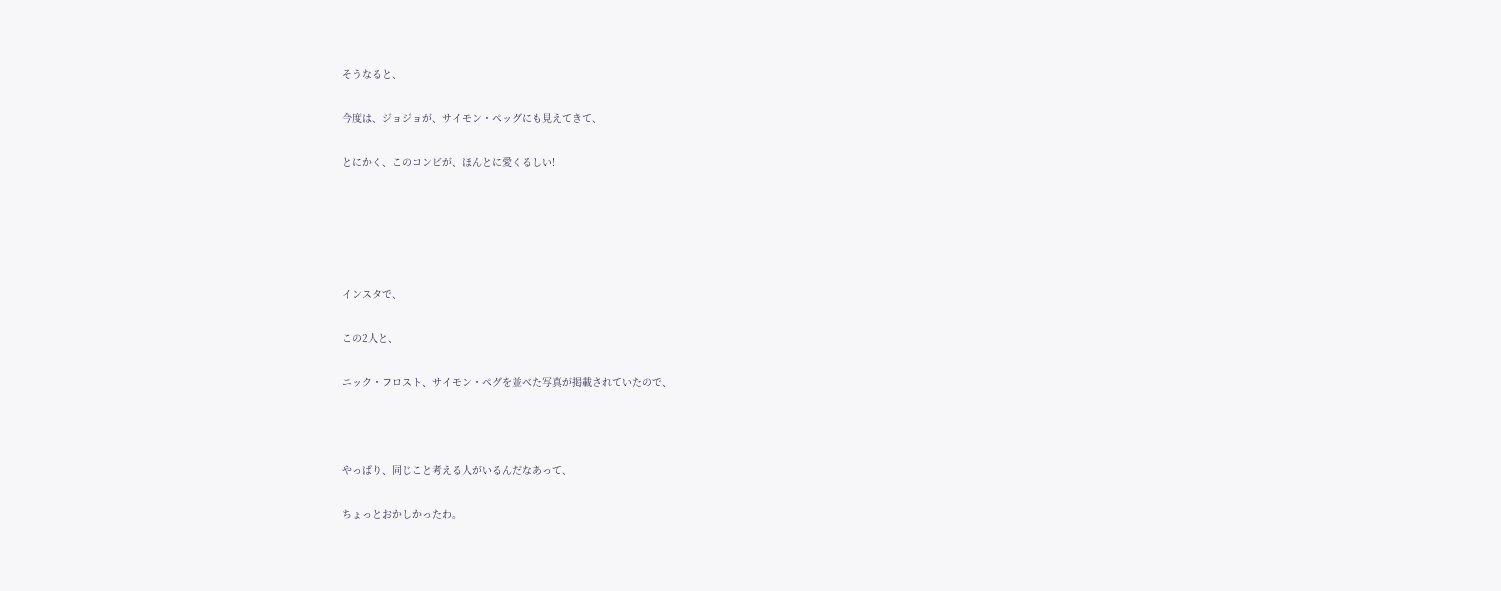そうなると、

今度は、ジョジョが、サイモン・ペッグにも見えてきて、

とにかく、このコンビが、ほんとに愛くるしい!





インスタで、

この2人と、

ニック・フロスト、サイモン・ペグを並べた写真が掲載されていたので、



やっぱり、同じこと考える人がいるんだなあって、

ちょっとおかしかったわ。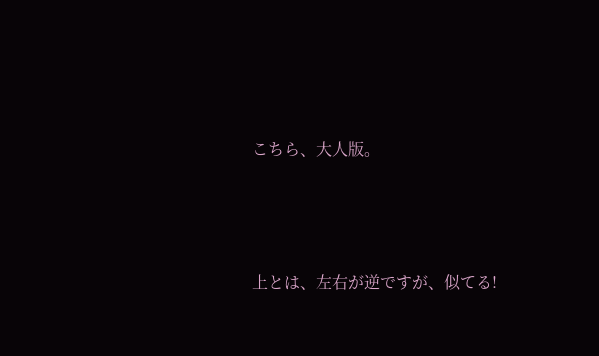こちら、大人版。



上とは、左右が逆ですが、似てる!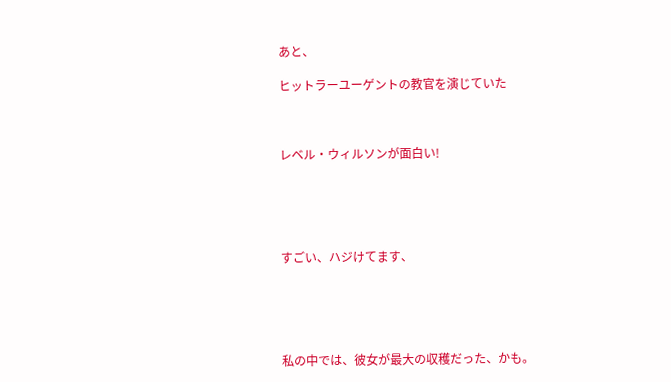あと、

ヒットラーユーゲントの教官を演じていた



レベル・ウィルソンが面白い!





すごい、ハジけてます、





私の中では、彼女が最大の収穫だった、かも。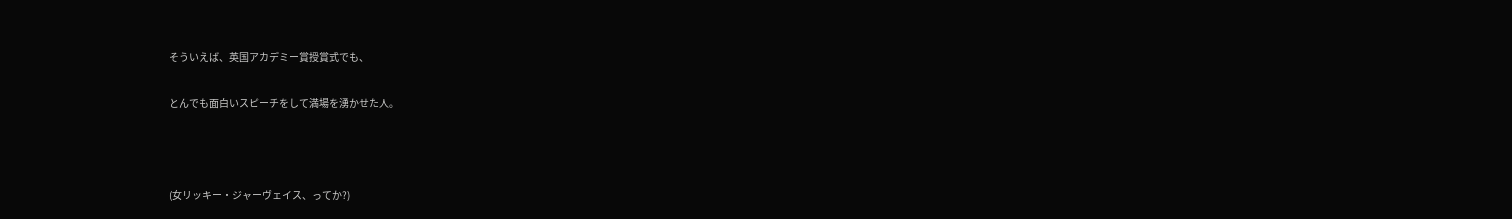そういえば、英国アカデミー賞授賞式でも、

とんでも面白いスピーチをして満場を湧かせた人。



(女リッキー・ジャーヴェイス、ってか?)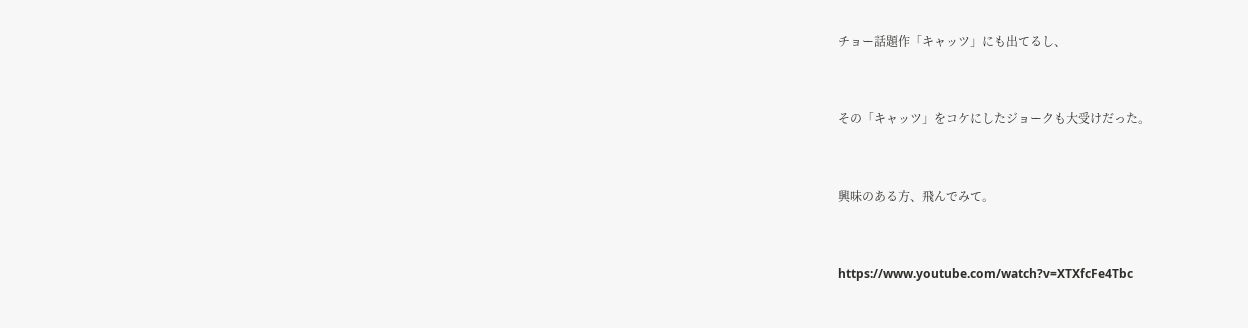チョー話題作「キャッツ」にも出てるし、



その「キャッツ」をコケにしたジョークも大受けだった。



興味のある方、飛んでみて。



https://www.youtube.com/watch?v=XTXfcFe4Tbc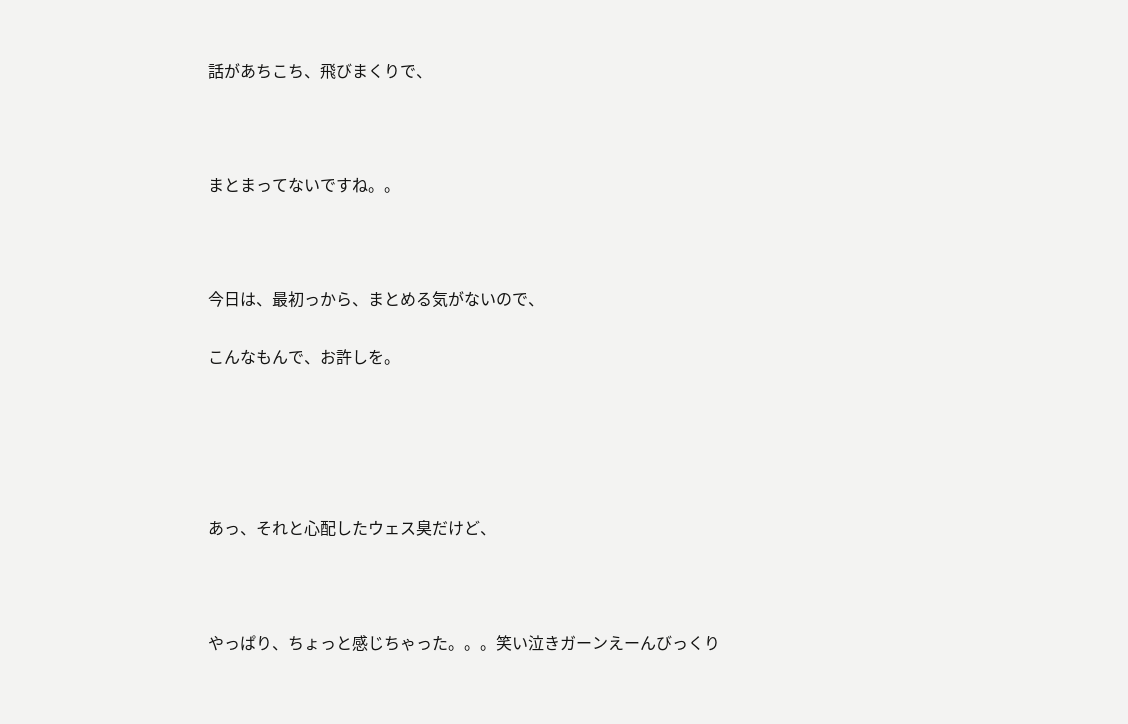話があちこち、飛びまくりで、



まとまってないですね。。



今日は、最初っから、まとめる気がないので、

こんなもんで、お許しを。





あっ、それと心配したウェス臭だけど、



やっぱり、ちょっと感じちゃった。。。笑い泣きガーンえーんびっくり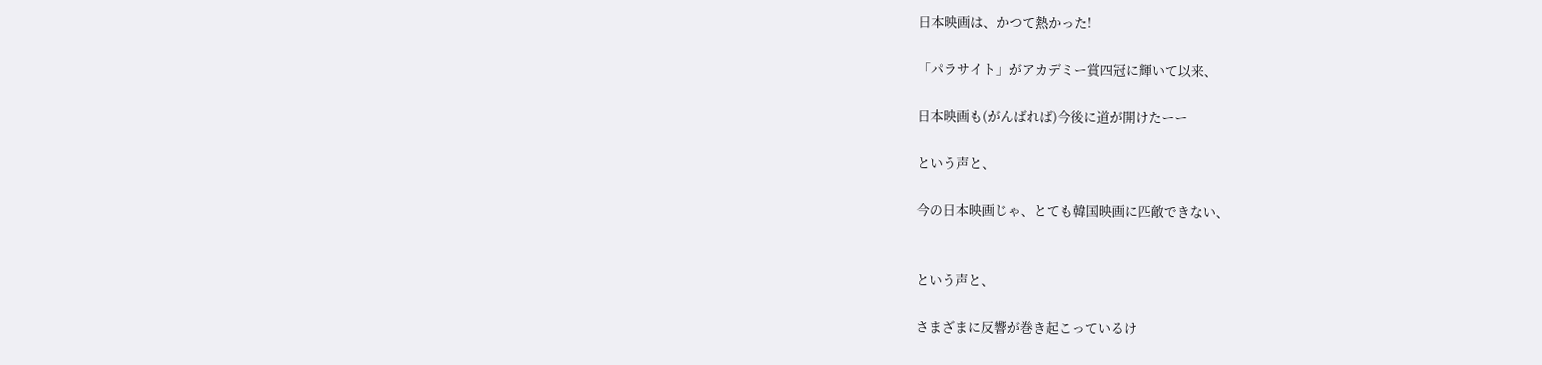日本映画は、かつて熱かった!

「パラサイト」がアカデミー賞四冠に輝いて以来、

日本映画も(がんばれば)今後に道が開けたーー

という声と、

今の日本映画じゃ、とても韓国映画に匹敵できない、


という声と、

さまざまに反響が巻き起こっているけ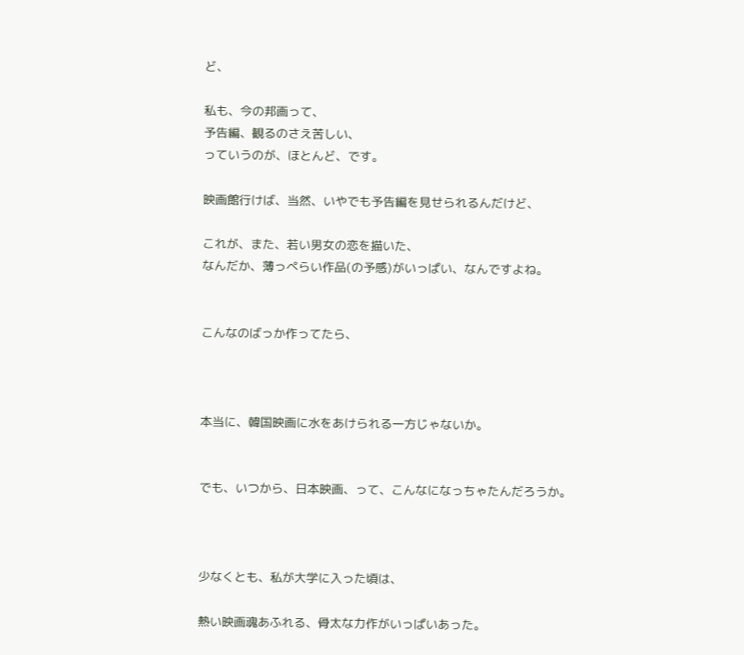ど、

私も、今の邦画って、
予告編、観るのさえ苦しい、
っていうのが、ほとんど、です。

映画館行けば、当然、いやでも予告編を見せられるんだけど、

これが、また、若い男女の恋を描いた、
なんだか、薄っぺらい作品(の予感)がいっぱい、なんですよね。


こんなのばっか作ってたら、



本当に、韓国映画に水をあけられる一方じゃないか。


でも、いつから、日本映画、って、こんなになっちゃたんだろうか。



少なくとも、私が大学に入った頃は、

熱い映画魂あふれる、骨太な力作がいっぱいあった。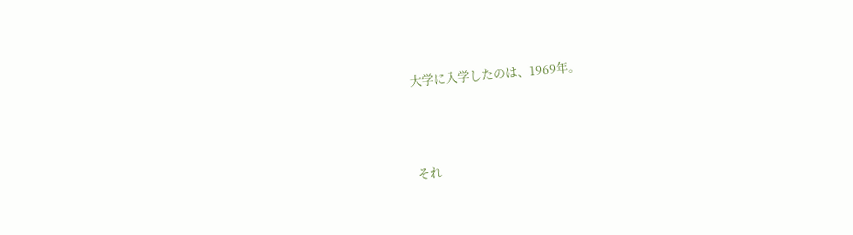大学に入学したのは、1969年。



それ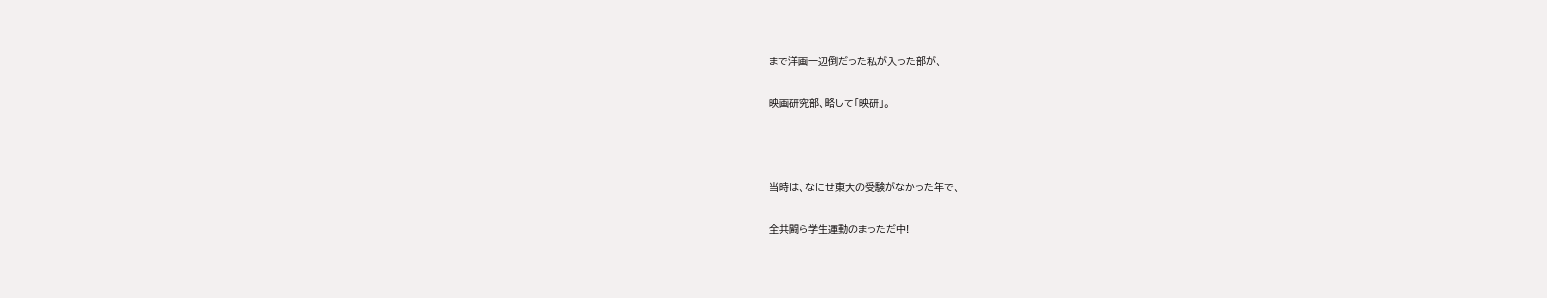まで洋画一辺倒だった私が入った部が、

映画研究部、略して「映研」。



当時は、なにせ東大の受験がなかった年で、

全共闘ら学生運動のまっただ中!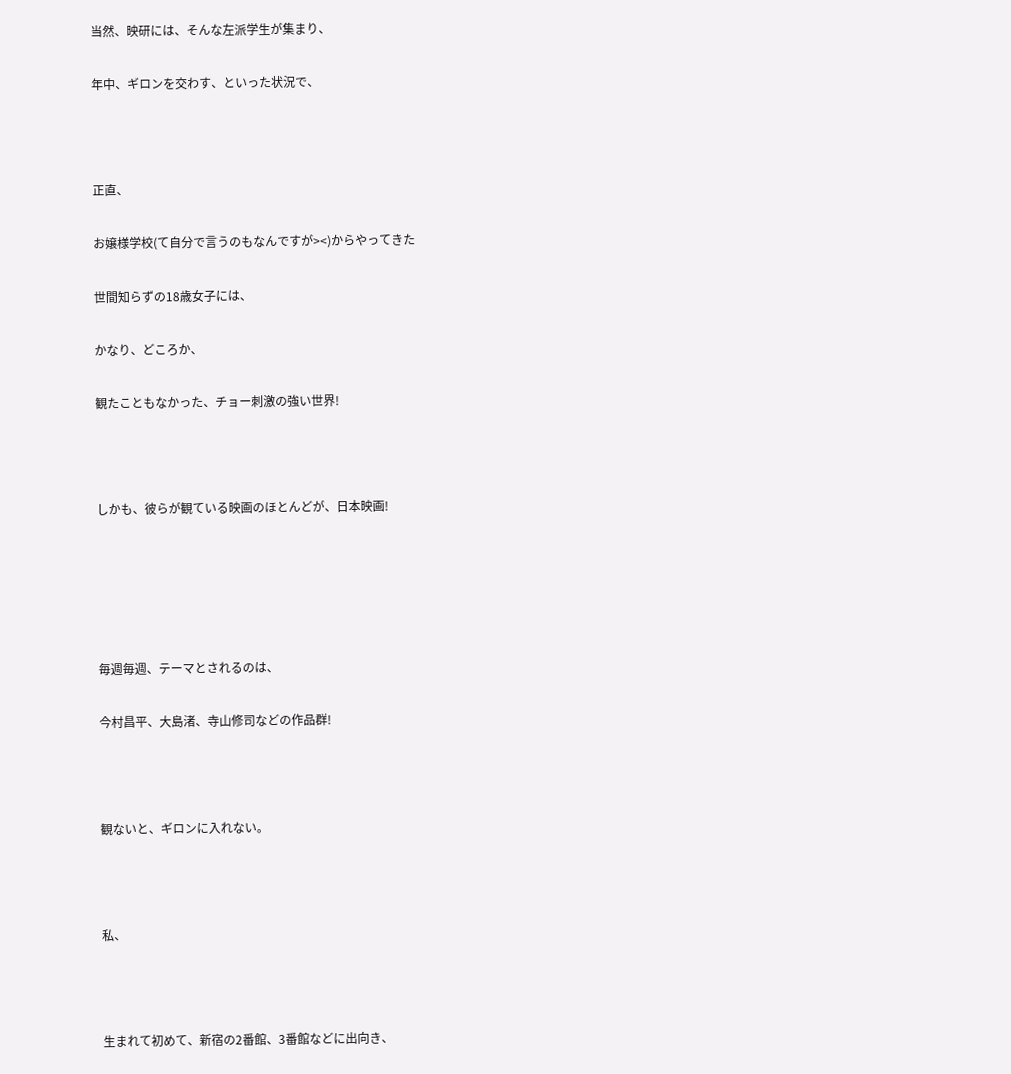当然、映研には、そんな左派学生が集まり、

年中、ギロンを交わす、といった状況で、



正直、

お嬢様学校(て自分で言うのもなんですが><)からやってきた

世間知らずの18歳女子には、

かなり、どころか、

観たこともなかった、チョー刺激の強い世界!



しかも、彼らが観ている映画のほとんどが、日本映画!





毎週毎週、テーマとされるのは、

今村昌平、大島渚、寺山修司などの作品群!



観ないと、ギロンに入れない。



私、



生まれて初めて、新宿の2番館、3番館などに出向き、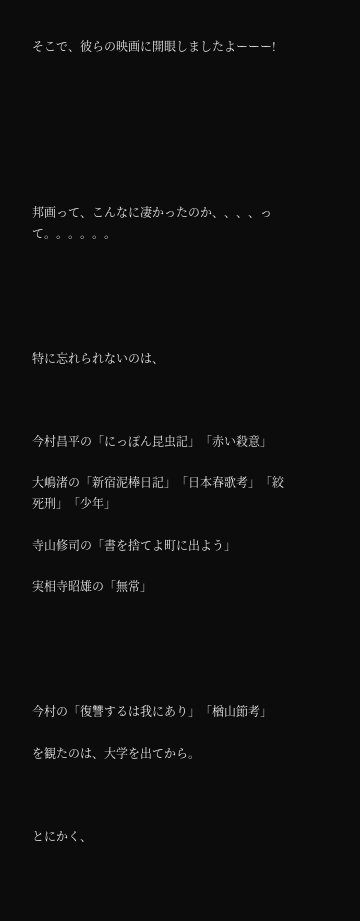そこで、彼らの映画に開眼しましたよーーー!







邦画って、こんなに凄かったのか、、、、って。。。。。。





特に忘れられないのは、



今村昌平の「にっぽん昆虫記」「赤い殺意」

大嶋渚の「新宿泥棒日記」「日本春歌考」「絞死刑」「少年」

寺山修司の「書を捨てよ町に出よう」

実相寺昭雄の「無常」





今村の「復讐するは我にあり」「楢山節考」

を観たのは、大学を出てから。



とにかく、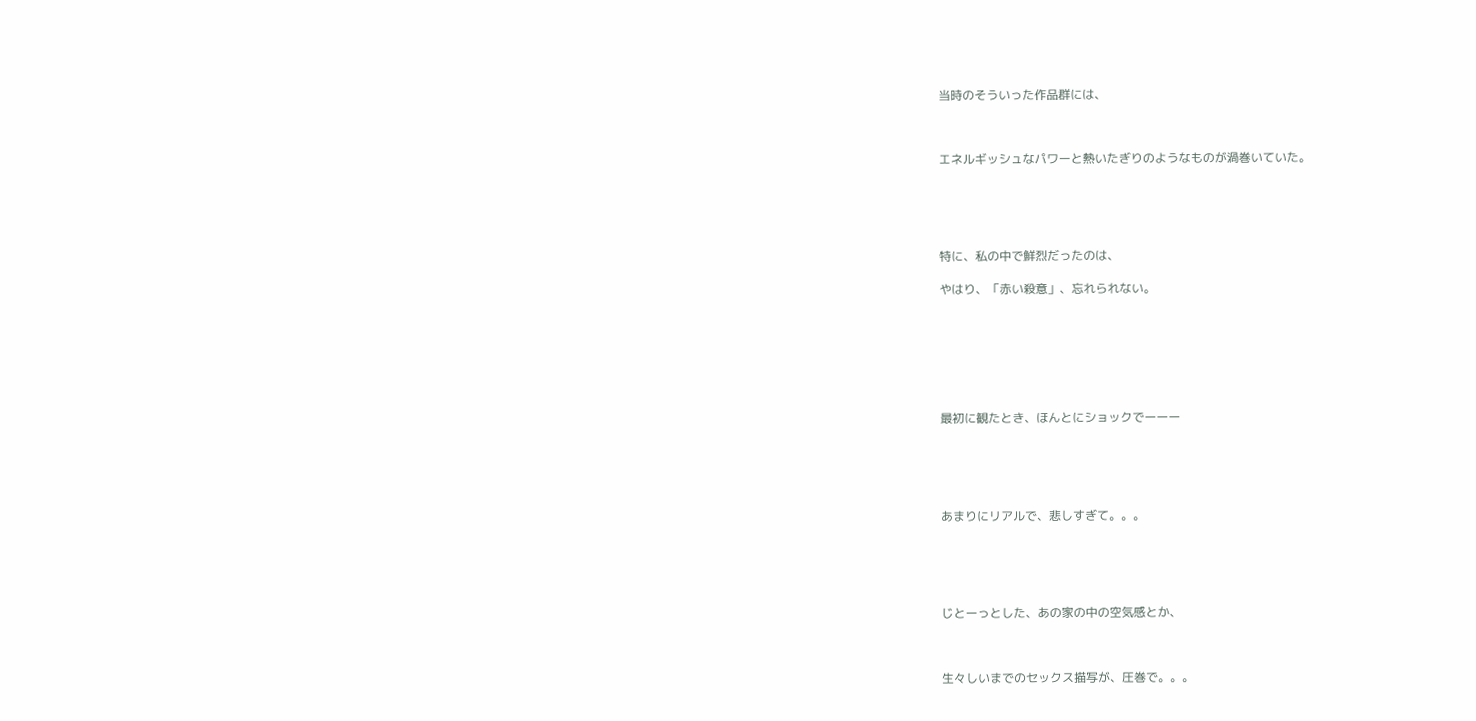当時のそういった作品群には、



エネルギッシュなパワーと熱いたぎりのようなものが渦巻いていた。





特に、私の中で鮮烈だったのは、

やはり、「赤い殺意」、忘れられない。







最初に観たとき、ほんとにショックでーーー





あまりにリアルで、悲しすぎて。。。





じとーっとした、あの家の中の空気感とか、



生々しいまでのセックス描写が、圧巻で。。。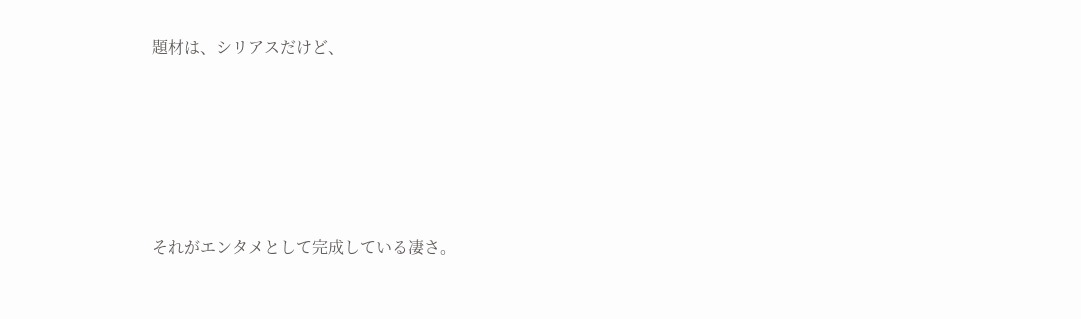題材は、シリアスだけど、





それがエンタメとして完成している凄さ。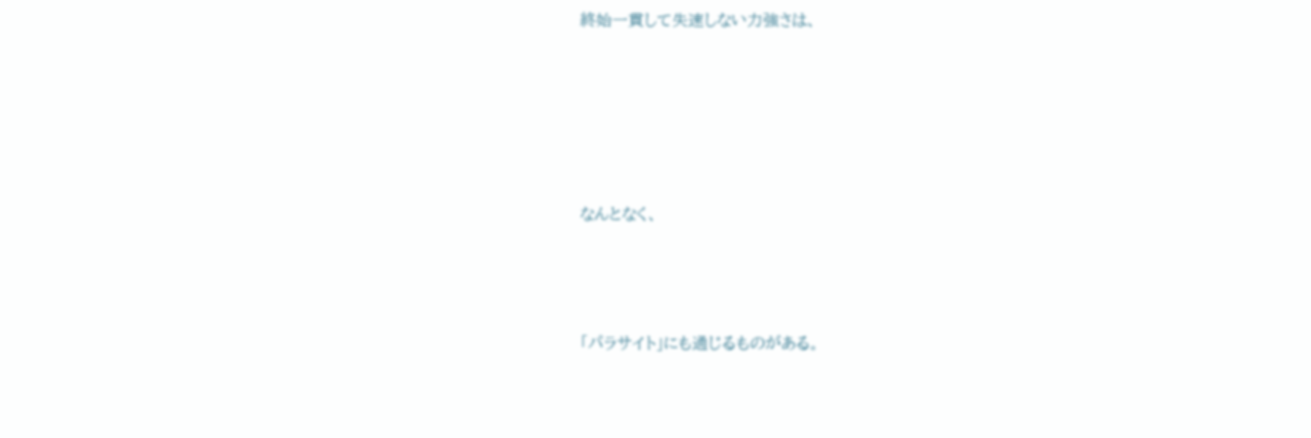終始一貫して失速しない力強さは、





なんとなく、



「パラサイト」にも通じるものがある。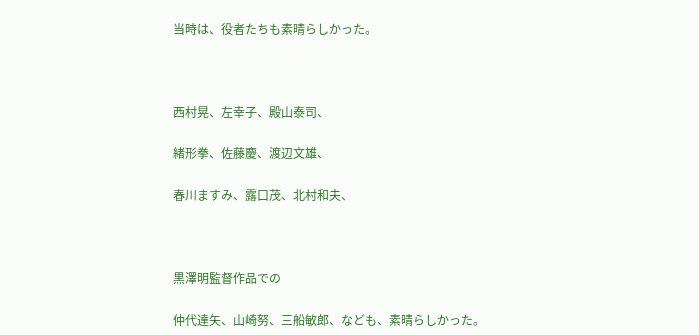当時は、役者たちも素晴らしかった。



西村晃、左幸子、殿山泰司、

緒形拳、佐藤慶、渡辺文雄、

春川ますみ、露口茂、北村和夫、



黒澤明監督作品での

仲代達矢、山崎努、三船敏郎、なども、素晴らしかった。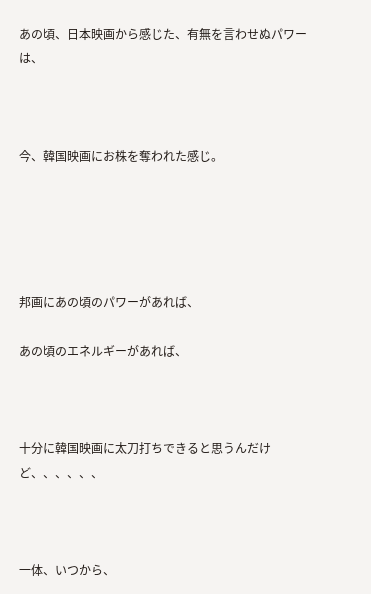あの頃、日本映画から感じた、有無を言わせぬパワーは、



今、韓国映画にお株を奪われた感じ。





邦画にあの頃のパワーがあれば、

あの頃のエネルギーがあれば、



十分に韓国映画に太刀打ちできると思うんだけど、、、、、、



一体、いつから、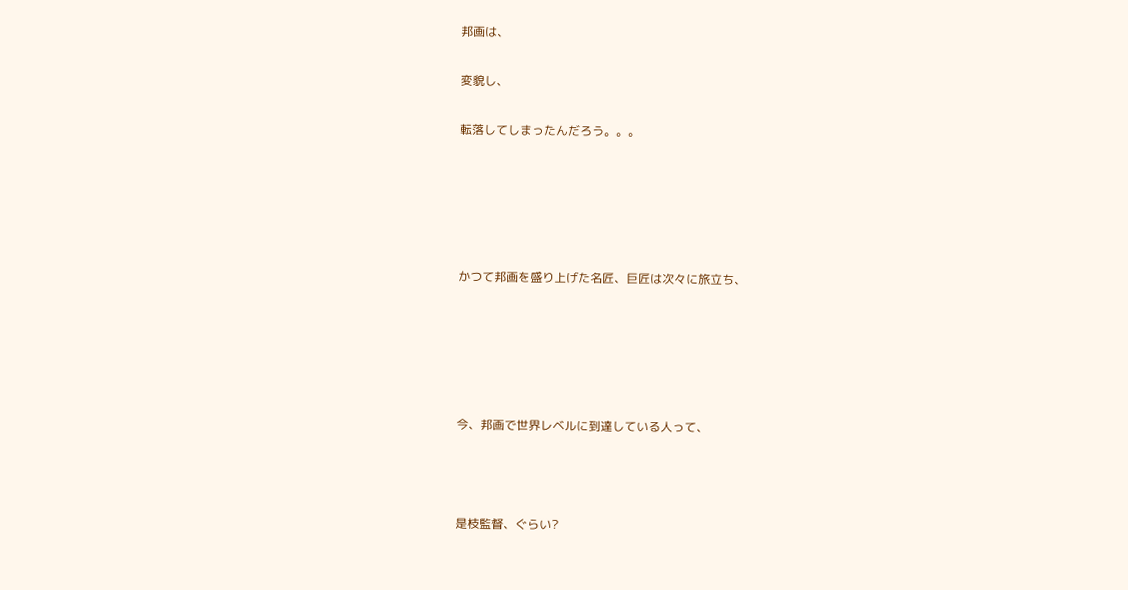邦画は、

変貌し、

転落してしまったんだろう。。。





かつて邦画を盛り上げた名匠、巨匠は次々に旅立ち、





今、邦画で世界レベルに到達している人って、



是枝監督、ぐらい?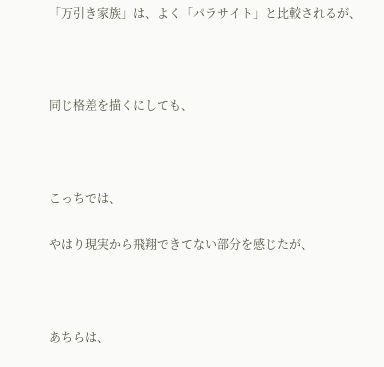「万引き家族」は、よく「パラサイト」と比較されるが、



同じ格差を描くにしても、



こっちでは、

やはり現実から飛翔できてない部分を感じたが、



あちらは、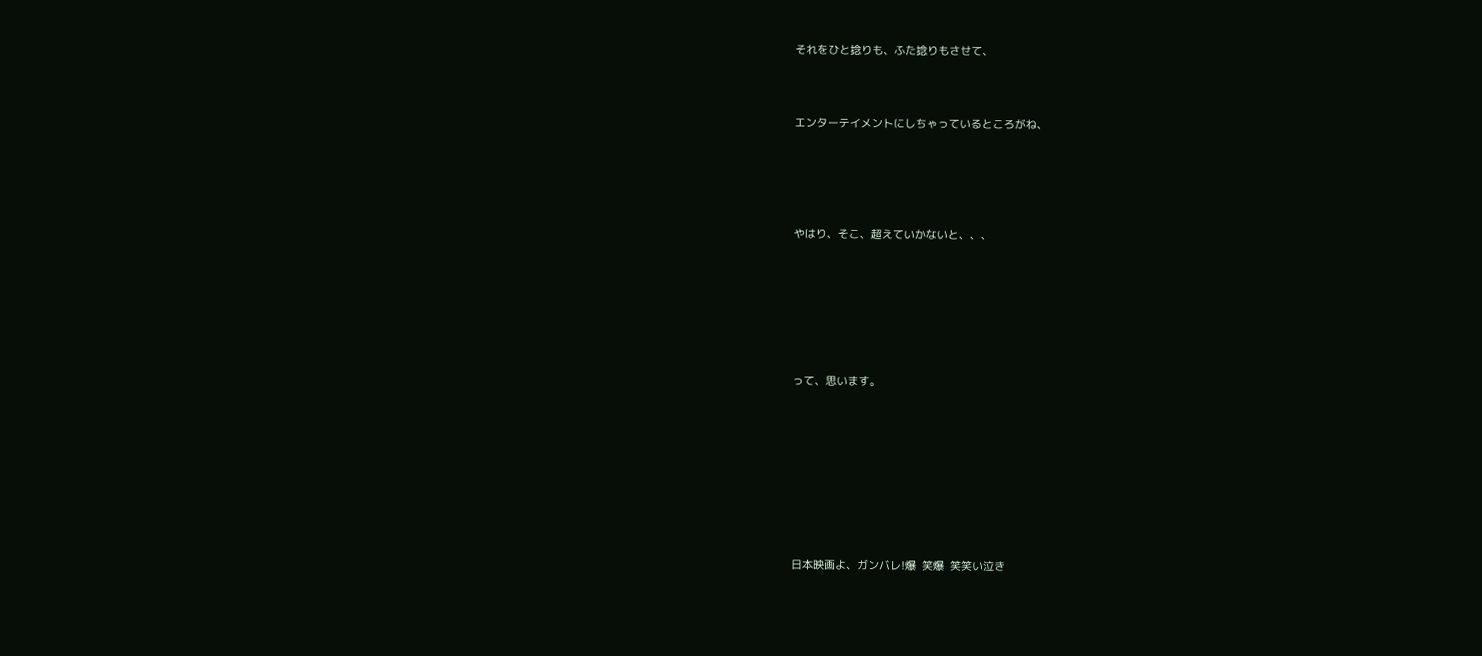それをひと捻りも、ふた捻りもさせて、



エンターテイメントにしちゃっているところがね、





やはり、そこ、超えていかないと、、、







って、思います。









日本映画よ、ガンバレ!爆  笑爆  笑笑い泣き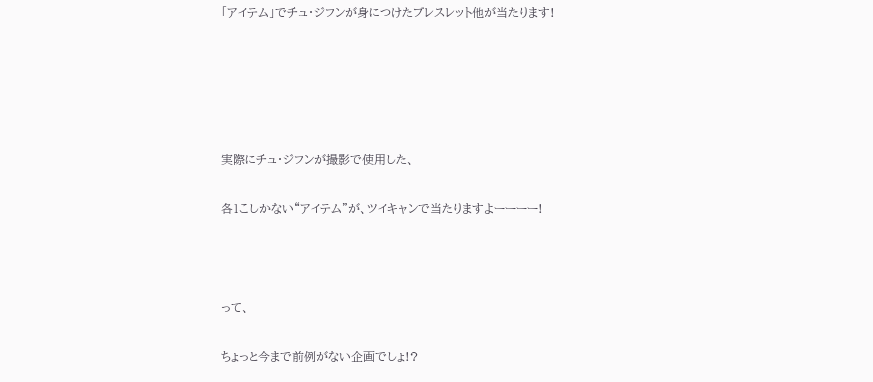「アイテム」でチュ・ジフンが身につけたブレスレット他が当たります!





実際にチュ・ジフンが撮影で使用した、

各1こしかない“アイテム”が、ツイキャンで当たりますよーーーー!



って、

ちょっと今まで前例がない企画でしょ!?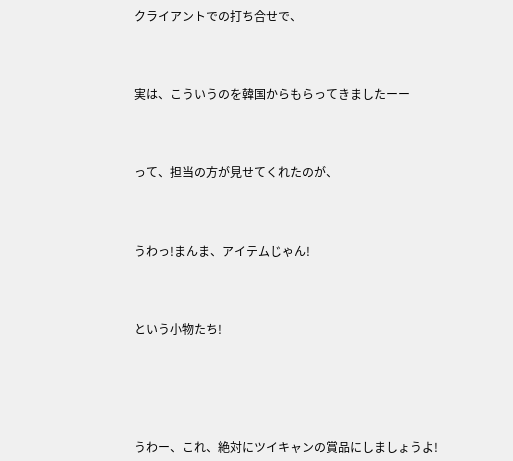クライアントでの打ち合せで、



実は、こういうのを韓国からもらってきましたーー



って、担当の方が見せてくれたのが、



うわっ!まんま、アイテムじゃん!



という小物たち!





うわー、これ、絶対にツイキャンの賞品にしましょうよ!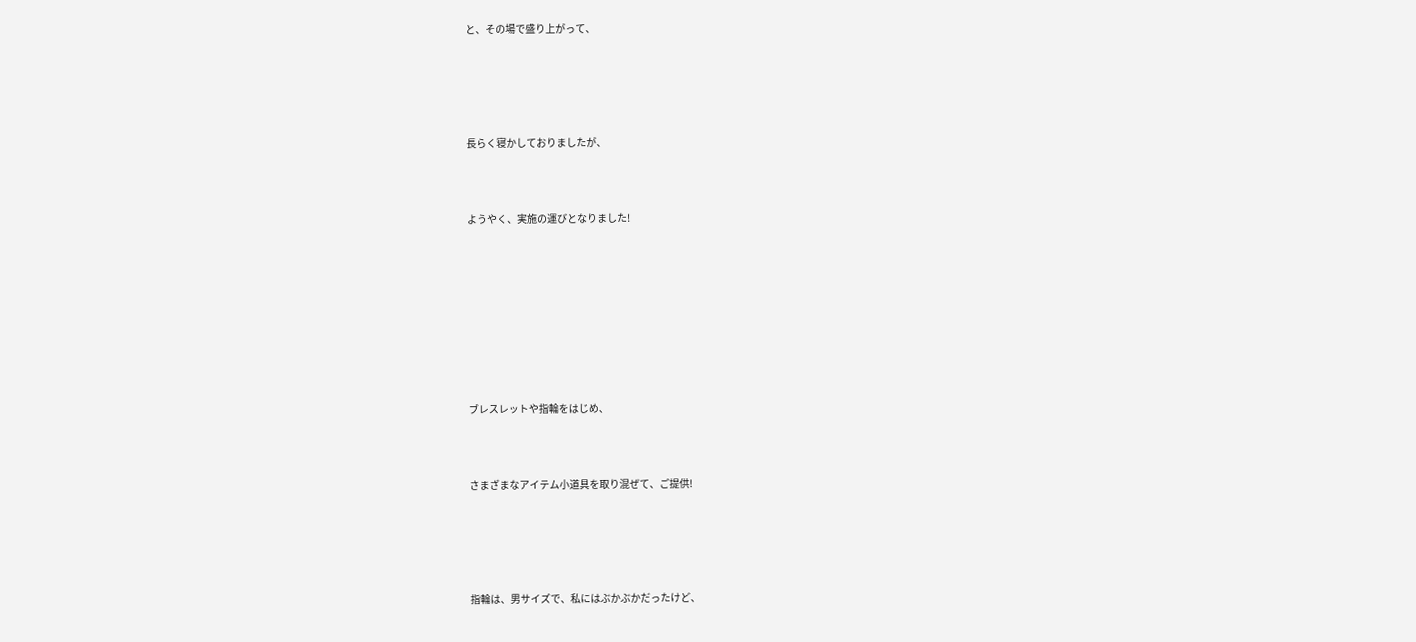と、その場で盛り上がって、





長らく寝かしておりましたが、



ようやく、実施の運びとなりました!









ブレスレットや指輪をはじめ、



さまざまなアイテム小道具を取り混ぜて、ご提供!





指輪は、男サイズで、私にはぶかぶかだったけど、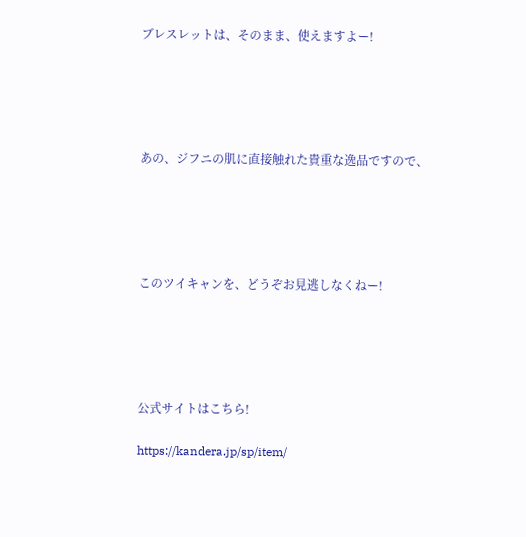ブレスレットは、そのまま、使えますよー!





あの、ジフニの肌に直接触れた貴重な逸品ですので、





このツイキャンを、どうぞお見逃しなくねー!





公式サイトはこちら!

https://kandera.jp/sp/item/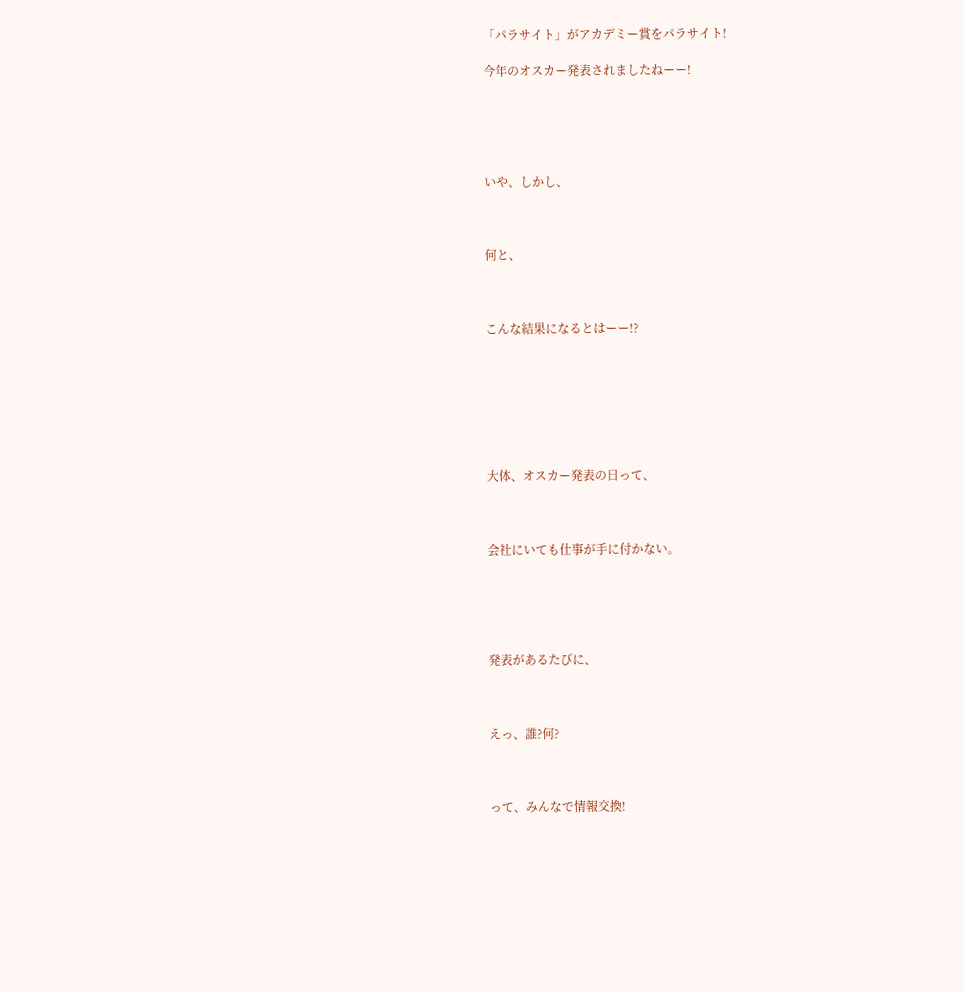「パラサイト」がアカデミー賞をパラサイト!

今年のオスカー発表されましたねーー!





いや、しかし、



何と、



こんな結果になるとはーー!?







大体、オスカー発表の日って、



会社にいても仕事が手に付かない。





発表があるたびに、



えっ、誰?何?



って、みんなで情報交換!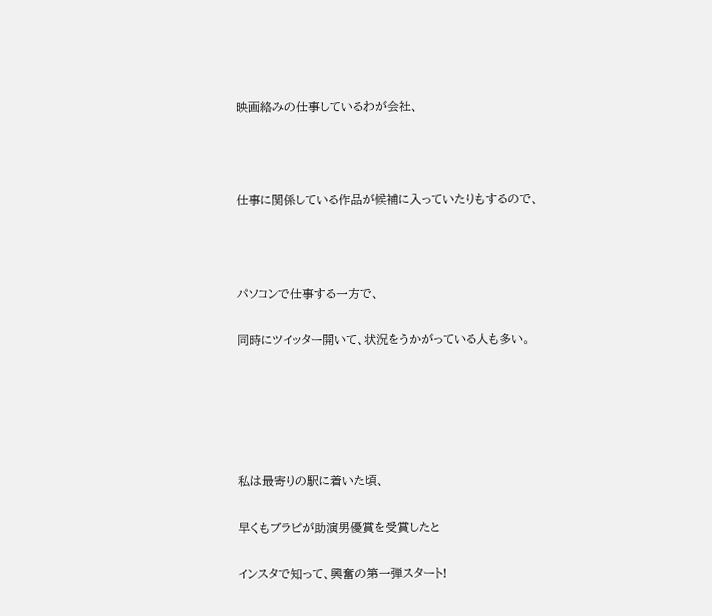映画絡みの仕事しているわが会社、



仕事に関係している作品が候補に入っていたりもするので、



パソコンで仕事する一方で、

同時にツイッター開いて、状況をうかがっている人も多い。





私は最寄りの駅に着いた頃、

早くもブラピが助演男優賞を受賞したと

インスタで知って、興奮の第一弾スタート!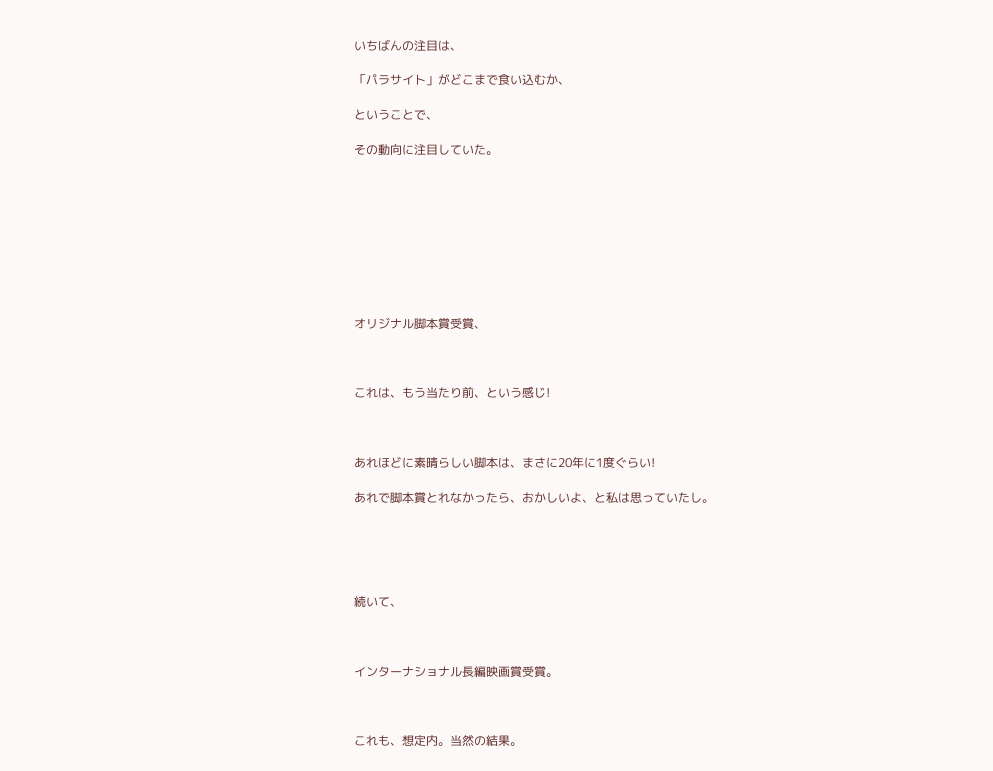いちばんの注目は、

「パラサイト」がどこまで食い込むか、

ということで、

その動向に注目していた。









オリジナル脚本賞受賞、



これは、もう当たり前、という感じ!



あれほどに素晴らしい脚本は、まさに20年に1度ぐらい!

あれで脚本賞とれなかったら、おかしいよ、と私は思っていたし。





続いて、



インターナショナル長編映画賞受賞。



これも、想定内。当然の結果。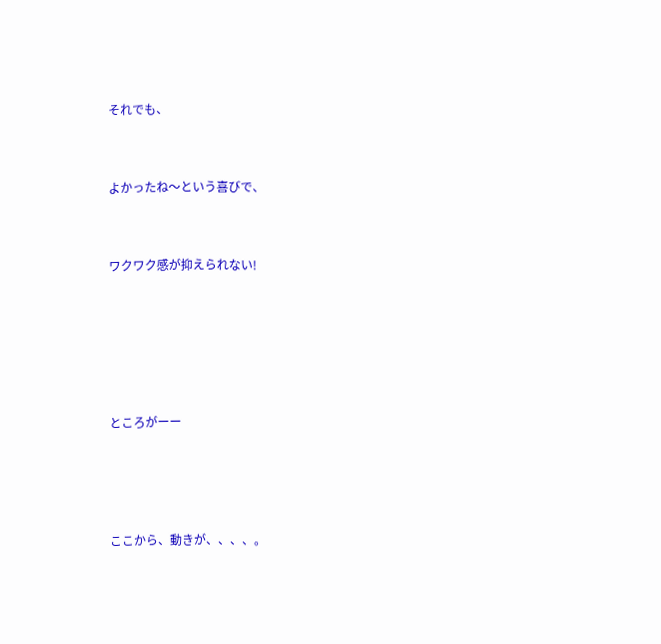それでも、



よかったね〜という喜びで、



ワクワク感が抑えられない!







ところがーー





ここから、動きが、、、、。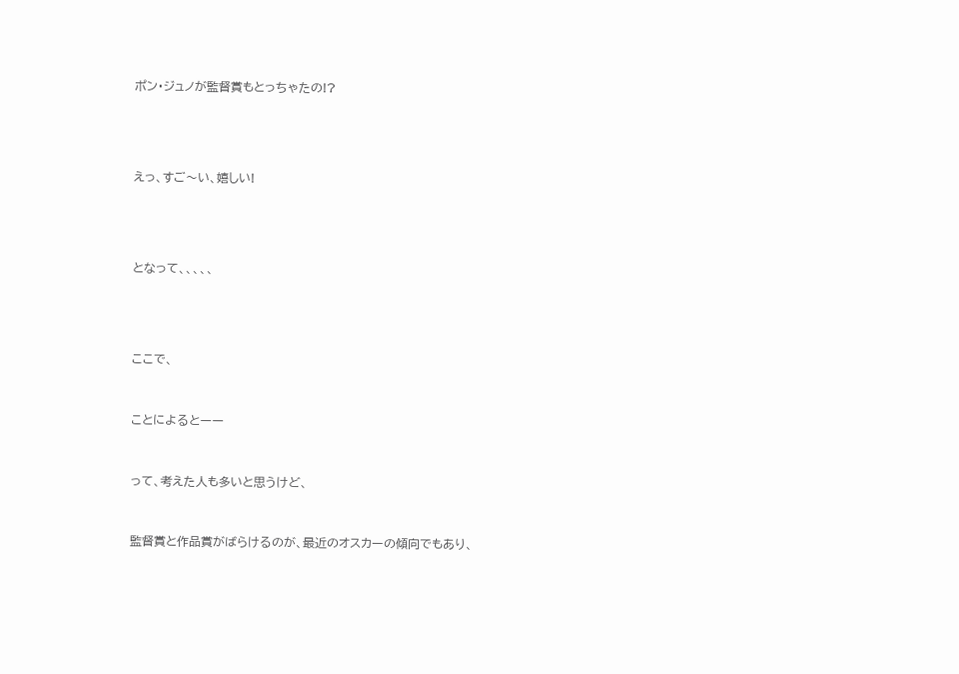ポン・ジュノが監督賞もとっちゃたの!?





えっ、すご〜い、嬉しい!





となって、、、、、





ここで、



ことによるとーー



って、考えた人も多いと思うけど、



監督賞と作品賞がばらけるのが、最近のオスカーの傾向でもあり、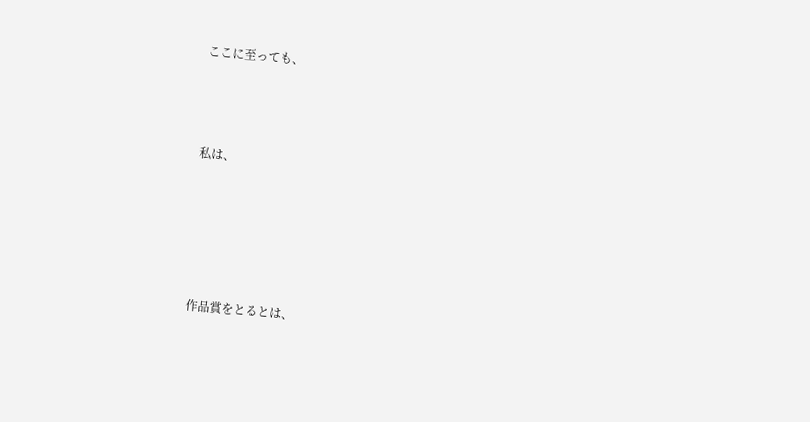ここに至っても、



私は、





作品賞をとるとは、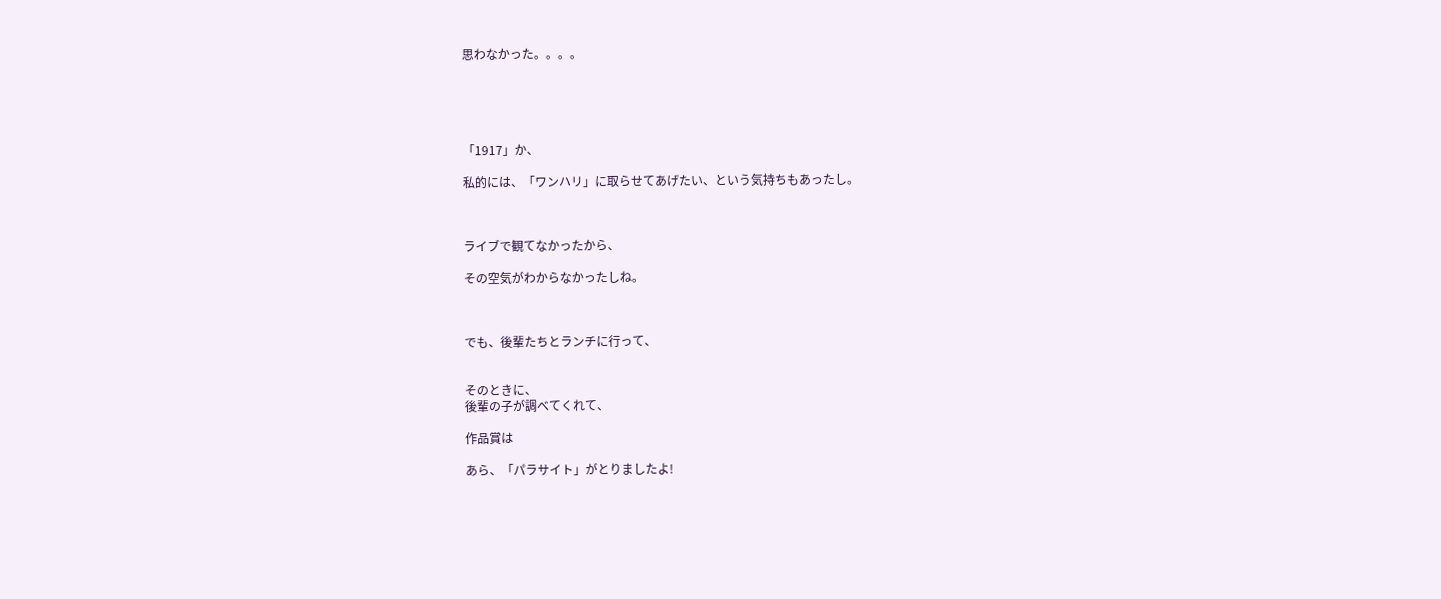思わなかった。。。。





「1917」か、

私的には、「ワンハリ」に取らせてあげたい、という気持ちもあったし。



ライブで観てなかったから、

その空気がわからなかったしね。



でも、後輩たちとランチに行って、


そのときに、
後輩の子が調べてくれて、

作品賞は

あら、「パラサイト」がとりましたよ!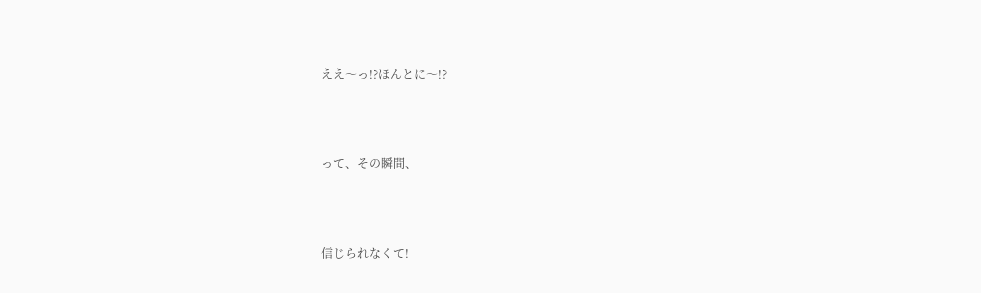ええ〜っ!?ほんとに〜!?



って、その瞬間、



信じられなくて!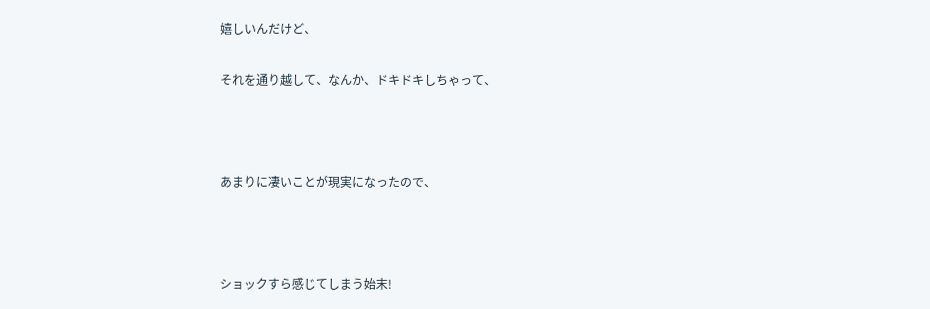嬉しいんだけど、

それを通り越して、なんか、ドキドキしちゃって、



あまりに凄いことが現実になったので、



ショックすら感じてしまう始末!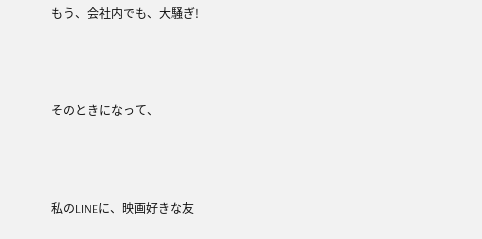もう、会社内でも、大騒ぎ!



そのときになって、



私のLINEに、映画好きな友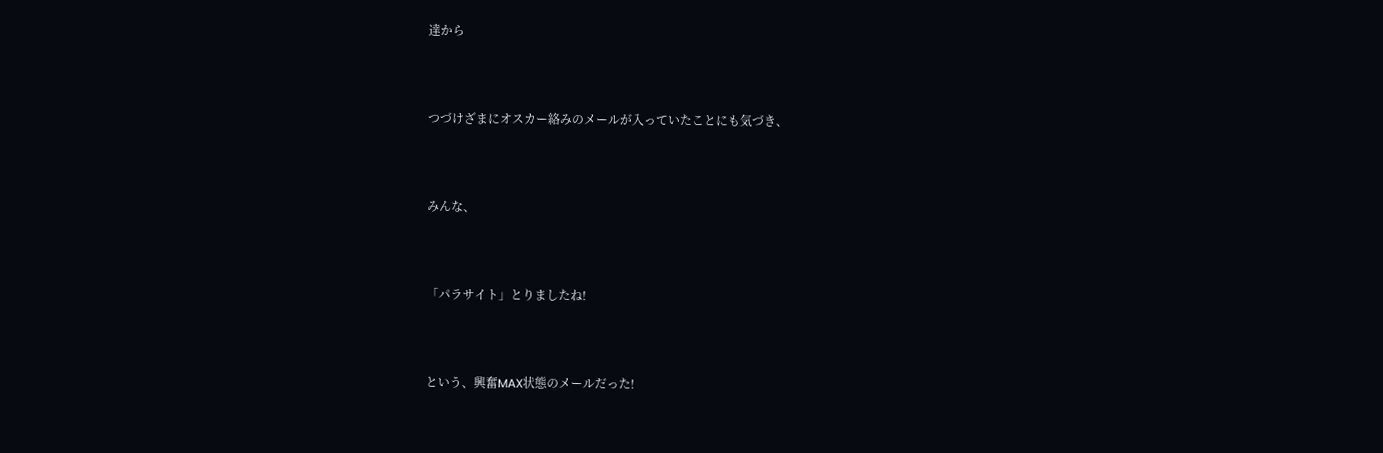達から



つづけざまにオスカー絡みのメールが入っていたことにも気づき、



みんな、



「パラサイト」とりましたね!



という、興奮MAX状態のメールだった!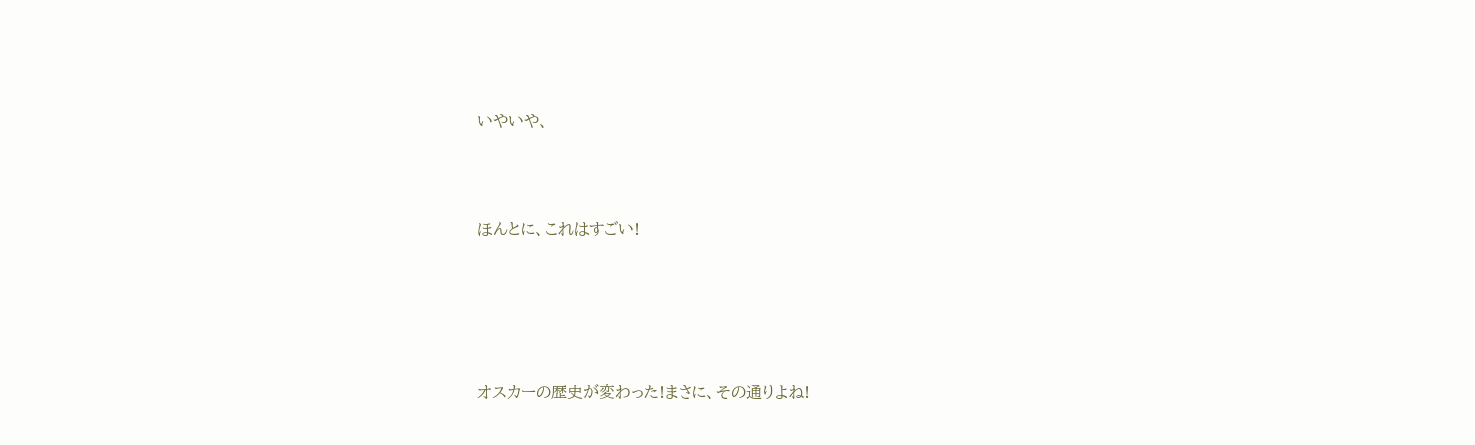いやいや、



ほんとに、これはすごい!





オスカーの歴史が変わった!まさに、その通りよね!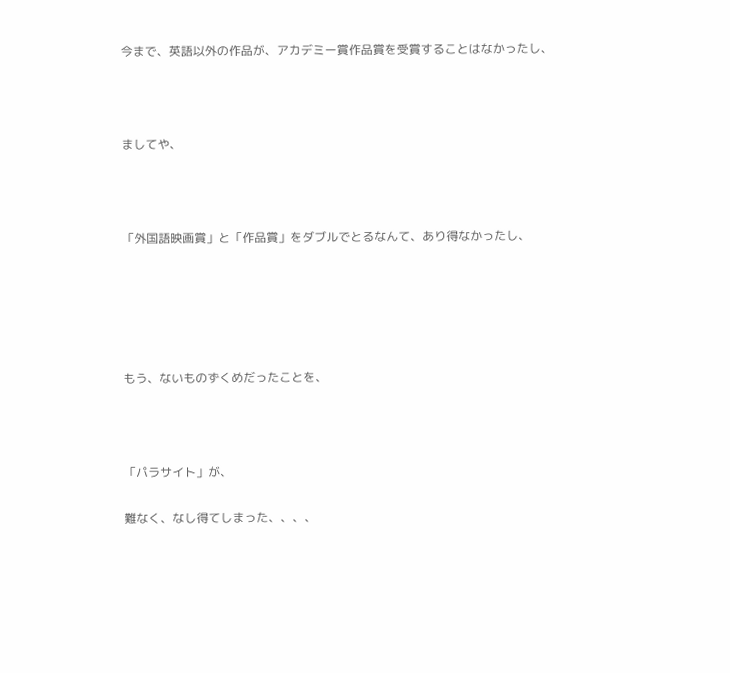今まで、英語以外の作品が、アカデミー賞作品賞を受賞することはなかったし、



ましてや、



「外国語映画賞」と「作品賞」をダブルでとるなんて、あり得なかったし、





もう、ないものずくめだったことを、



「パラサイト」が、

難なく、なし得てしまった、、、、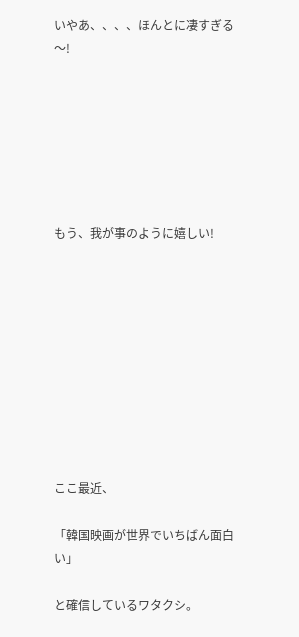いやあ、、、、ほんとに凄すぎる〜!







もう、我が事のように嬉しい!










ここ最近、

「韓国映画が世界でいちばん面白い」

と確信しているワタクシ。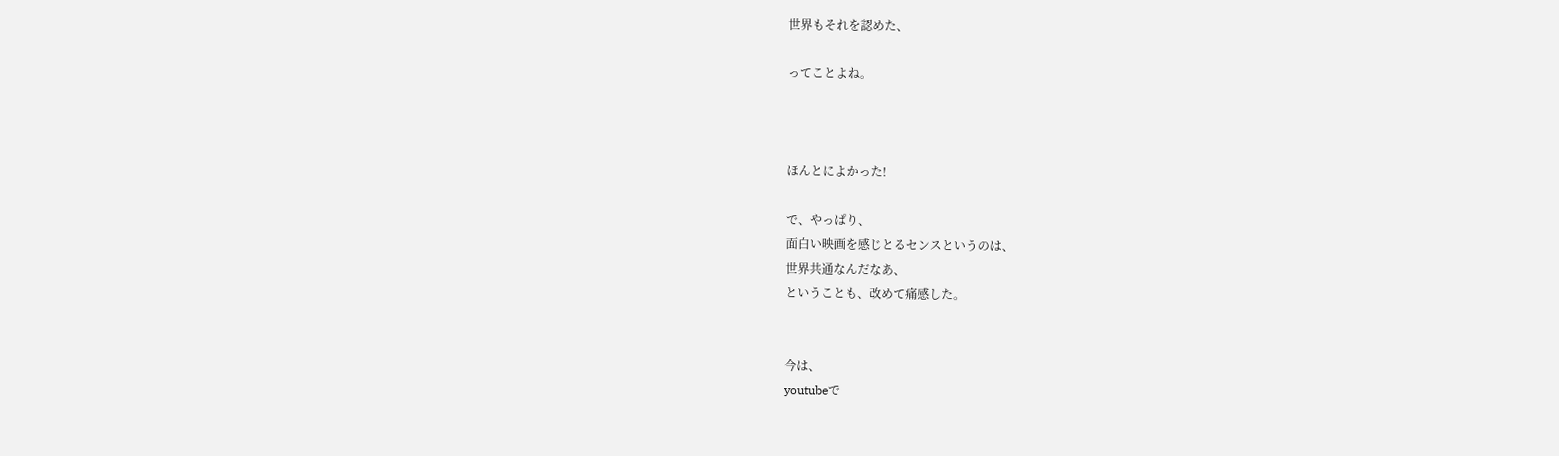世界もそれを認めた、

ってことよね。



ほんとによかった!

で、やっぱり、
面白い映画を感じとるセンスというのは、
世界共通なんだなあ、
ということも、改めて痛感した。


今は、
youtubeで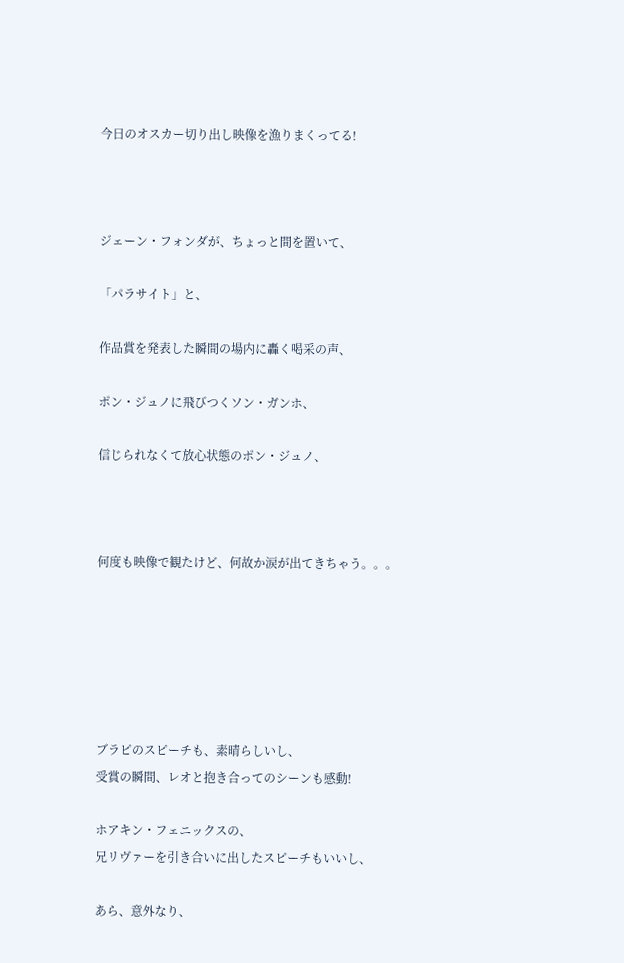今日のオスカー切り出し映像を漁りまくってる!



ジェーン・フォンダが、ちょっと間を置いて、

「パラサイト」と、

作品賞を発表した瞬間の場内に轟く喝采の声、

ポン・ジュノに飛びつくソン・ガンホ、

信じられなくて放心状態のポン・ジュノ、



何度も映像で観たけど、何故か涙が出てきちゃう。。。






ブラピのスピーチも、素晴らしいし、
受賞の瞬間、レオと抱き合ってのシーンも感動!

ホアキン・フェニックスの、
兄リヴァーを引き合いに出したスピーチもいいし、

あら、意外なり、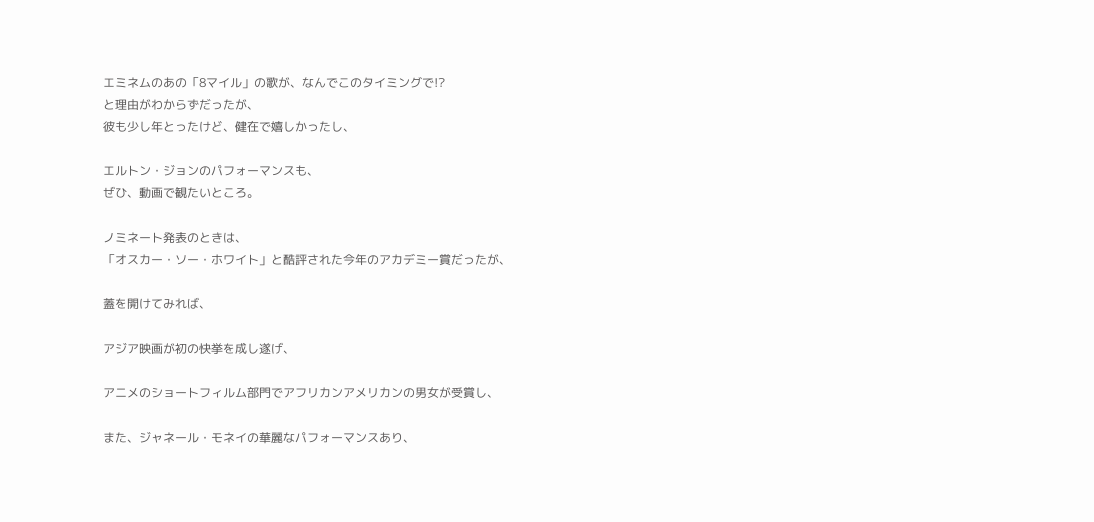エミネムのあの「8マイル」の歌が、なんでこのタイミングで!?
と理由がわからずだったが、
彼も少し年とったけど、健在で嬉しかったし、

エルトン・ジョンのパフォーマンスも、
ぜひ、動画で観たいところ。

ノミネート発表のときは、
「オスカー・ソー・ホワイト」と酷評された今年のアカデミー賞だったが、

蓋を開けてみれば、

アジア映画が初の快挙を成し遂げ、

アニメのショートフィルム部門でアフリカンアメリカンの男女が受賞し、

また、ジャネール・モネイの華麗なパフォーマンスあり、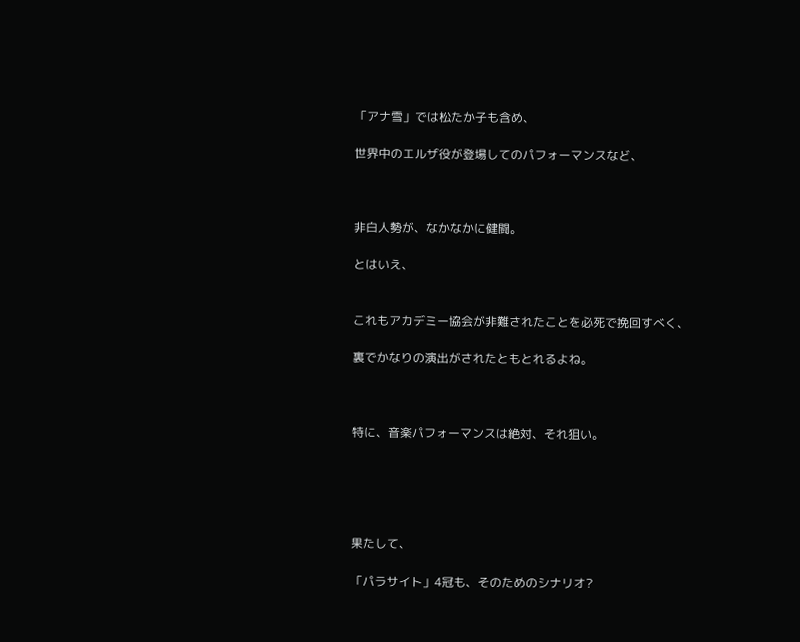「アナ雪」では松たか子も含め、

世界中のエルザ役が登場してのパフォーマンスなど、



非白人勢が、なかなかに健闘。

とはいえ、


これもアカデミー協会が非難されたことを必死で挽回すべく、

裏でかなりの演出がされたともとれるよね。



特に、音楽パフォーマンスは絶対、それ狙い。





果たして、

「パラサイト」4冠も、そのためのシナリオ?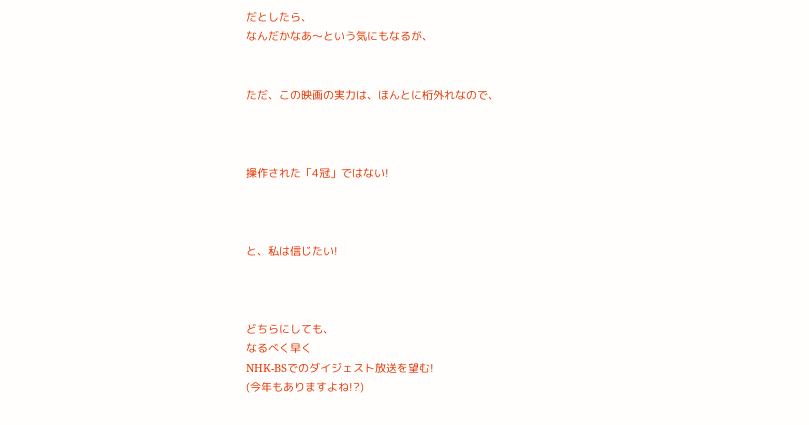だとしたら、
なんだかなあ〜という気にもなるが、


ただ、この映画の実力は、ほんとに桁外れなので、



操作された「4冠」ではない!



と、私は信じたい!



どちらにしても、
なるべく早く
NHK-BSでのダイジェスト放送を望む!
(今年もありますよね!?)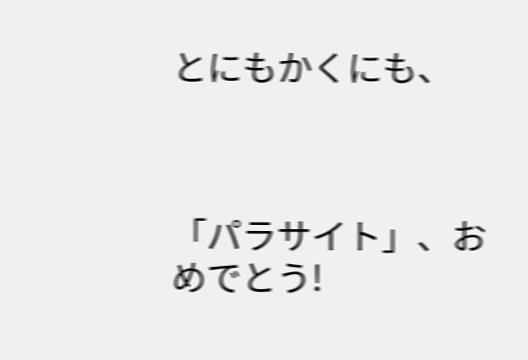とにもかくにも、



「パラサイト」、おめでとう!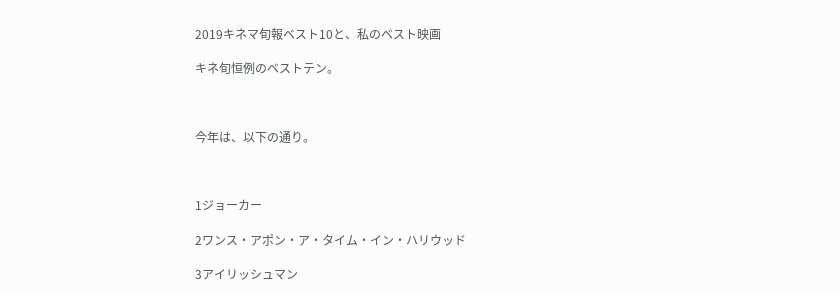2019キネマ旬報ベスト10と、私のベスト映画

キネ旬恒例のベストテン。



今年は、以下の通り。



1ジョーカー

2ワンス・アポン・ア・タイム・イン・ハリウッド

3アイリッシュマン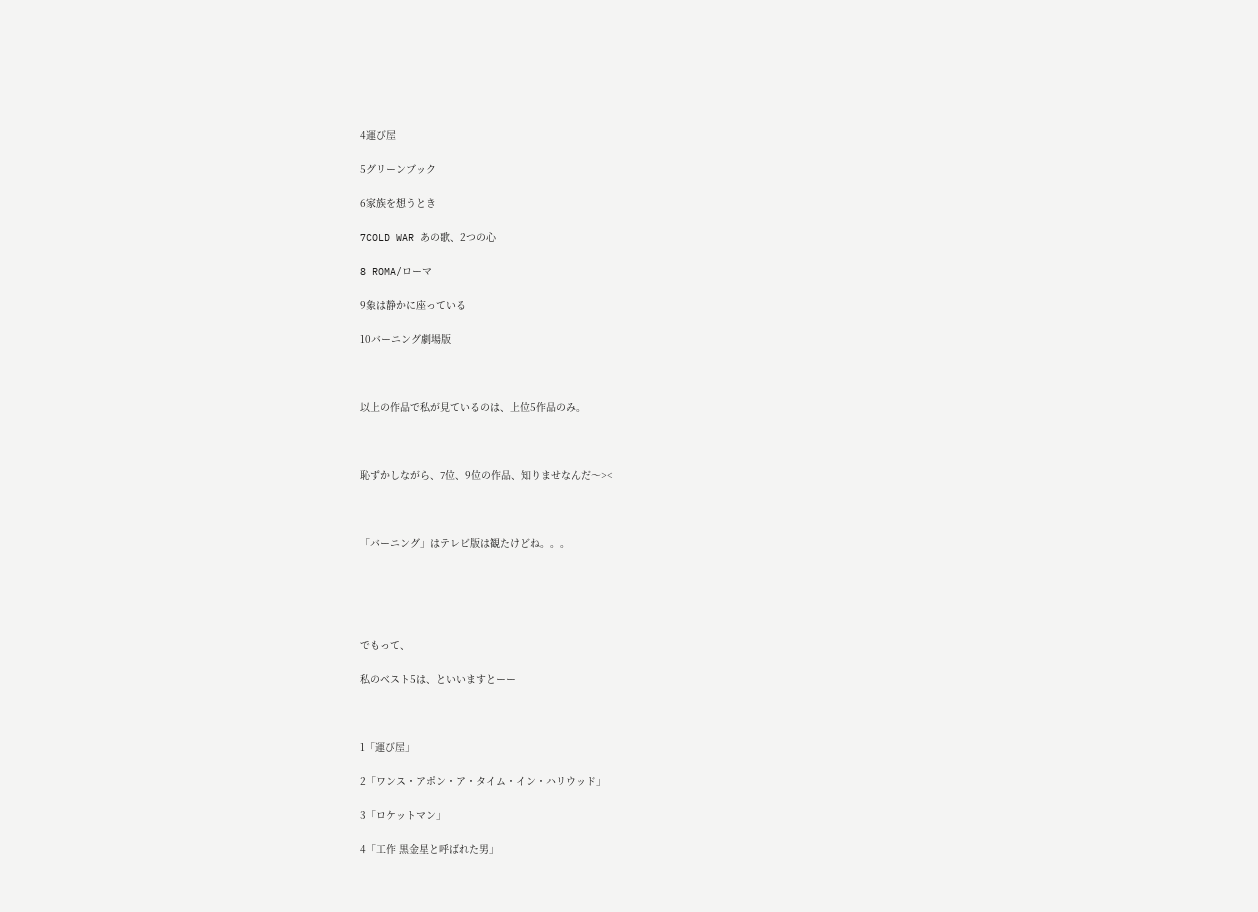4運び屋

5グリーンブック

6家族を想うとき

7COLD WAR あの歌、2つの心

8 ROMA/ローマ

9象は静かに座っている

10バーニング劇場版



以上の作品で私が見ているのは、上位5作品のみ。



恥ずかしながら、7位、9位の作品、知りませなんだ〜><



「バーニング」はテレビ版は観たけどね。。。





でもって、

私のベスト5は、といいますとーー



1「運び屋」

2「ワンス・アポン・ア・タイム・イン・ハリウッド」

3「ロケットマン」

4「工作 黒金星と呼ばれた男」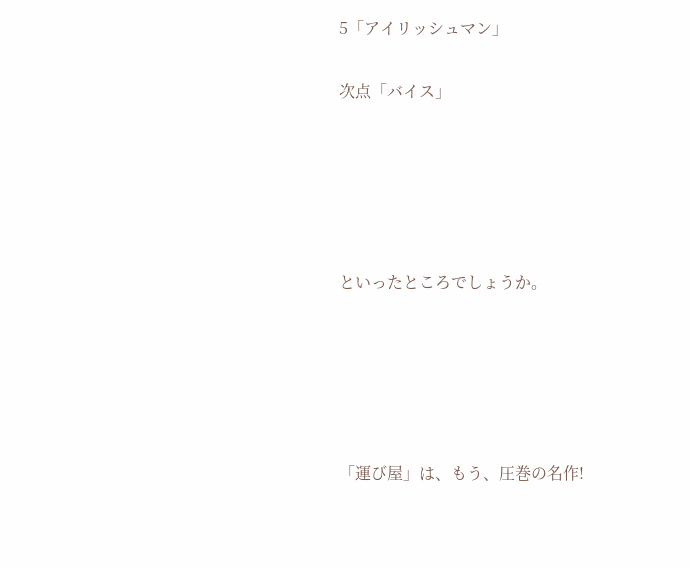5「アイリッシュマン」

次点「バイス」





といったところでしょうか。





「運び屋」は、もう、圧巻の名作!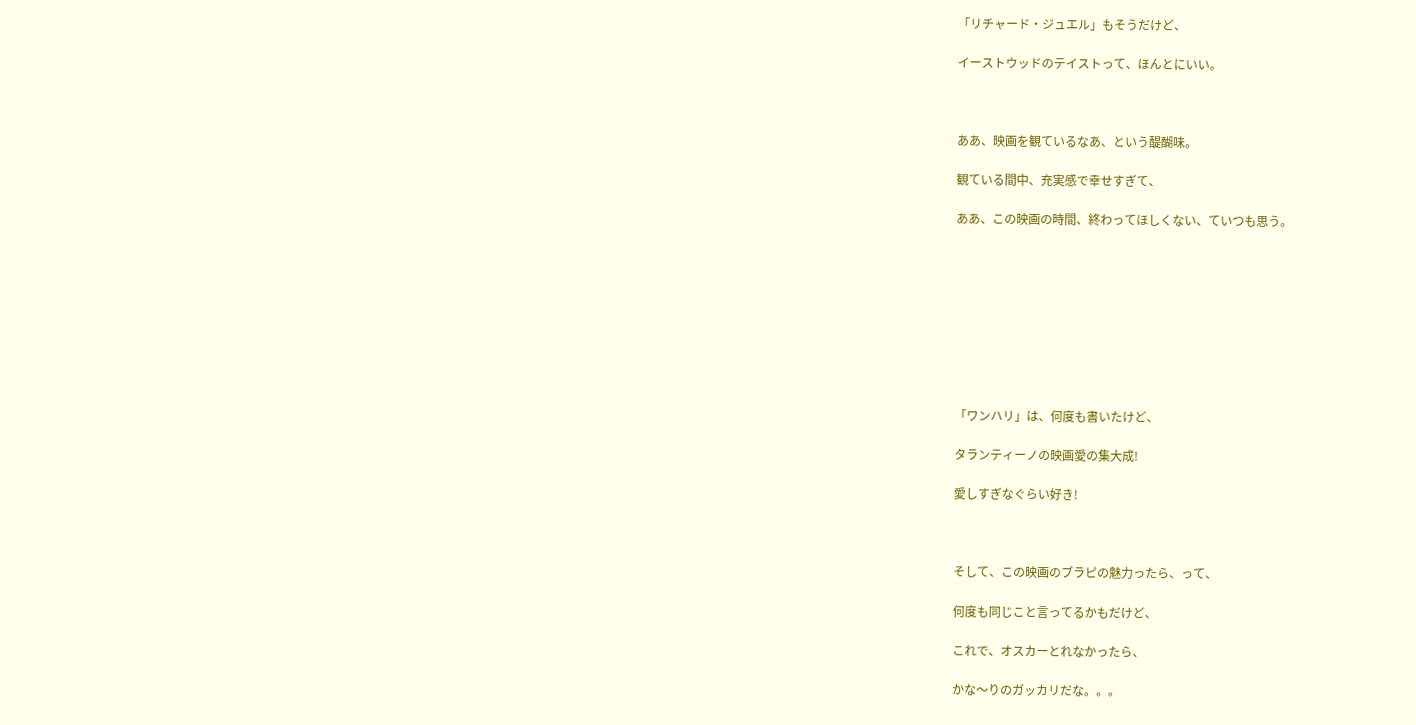「リチャード・ジュエル」もそうだけど、

イーストウッドのテイストって、ほんとにいい。



ああ、映画を観ているなあ、という醍醐味。

観ている間中、充実感で幸せすぎて、

ああ、この映画の時間、終わってほしくない、ていつも思う。









「ワンハリ」は、何度も書いたけど、

タランティーノの映画愛の集大成!

愛しすぎなぐらい好き!



そして、この映画のブラピの魅力ったら、って、

何度も同じこと言ってるかもだけど、

これで、オスカーとれなかったら、

かな〜りのガッカリだな。。。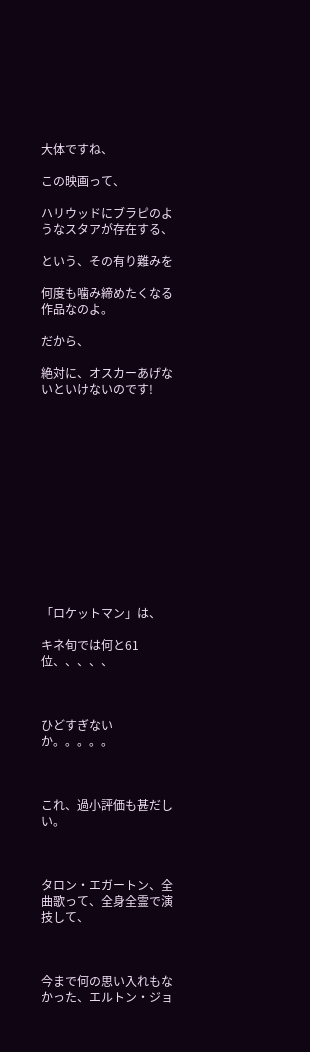大体ですね、

この映画って、

ハリウッドにブラピのようなスタアが存在する、

という、その有り難みを

何度も噛み締めたくなる作品なのよ。

だから、

絶対に、オスカーあげないといけないのです!













「ロケットマン」は、

キネ旬では何と61位、、、、、



ひどすぎないか。。。。。



これ、過小評価も甚だしい。



タロン・エガートン、全曲歌って、全身全霊で演技して、



今まで何の思い入れもなかった、エルトン・ジョ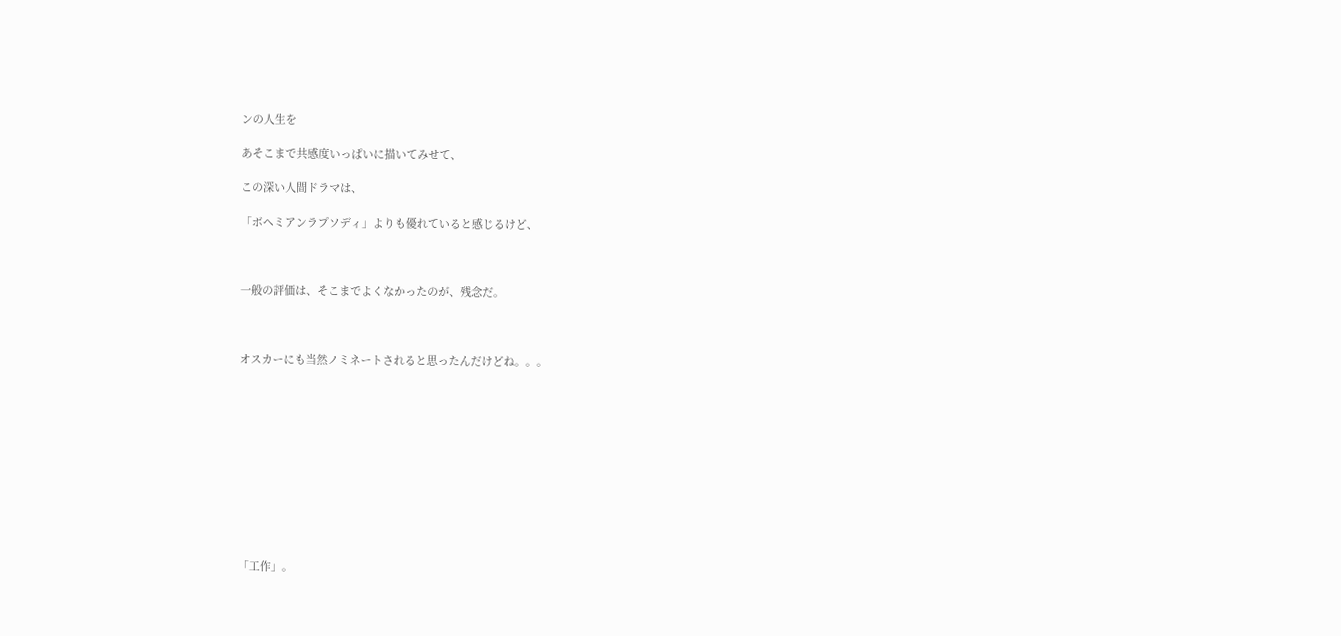ンの人生を

あそこまで共感度いっぱいに描いてみせて、

この深い人間ドラマは、

「ボヘミアンラプソディ」よりも優れていると感じるけど、



一般の評価は、そこまでよくなかったのが、残念だ。



オスカーにも当然ノミネートされると思ったんだけどね。。。











「工作」。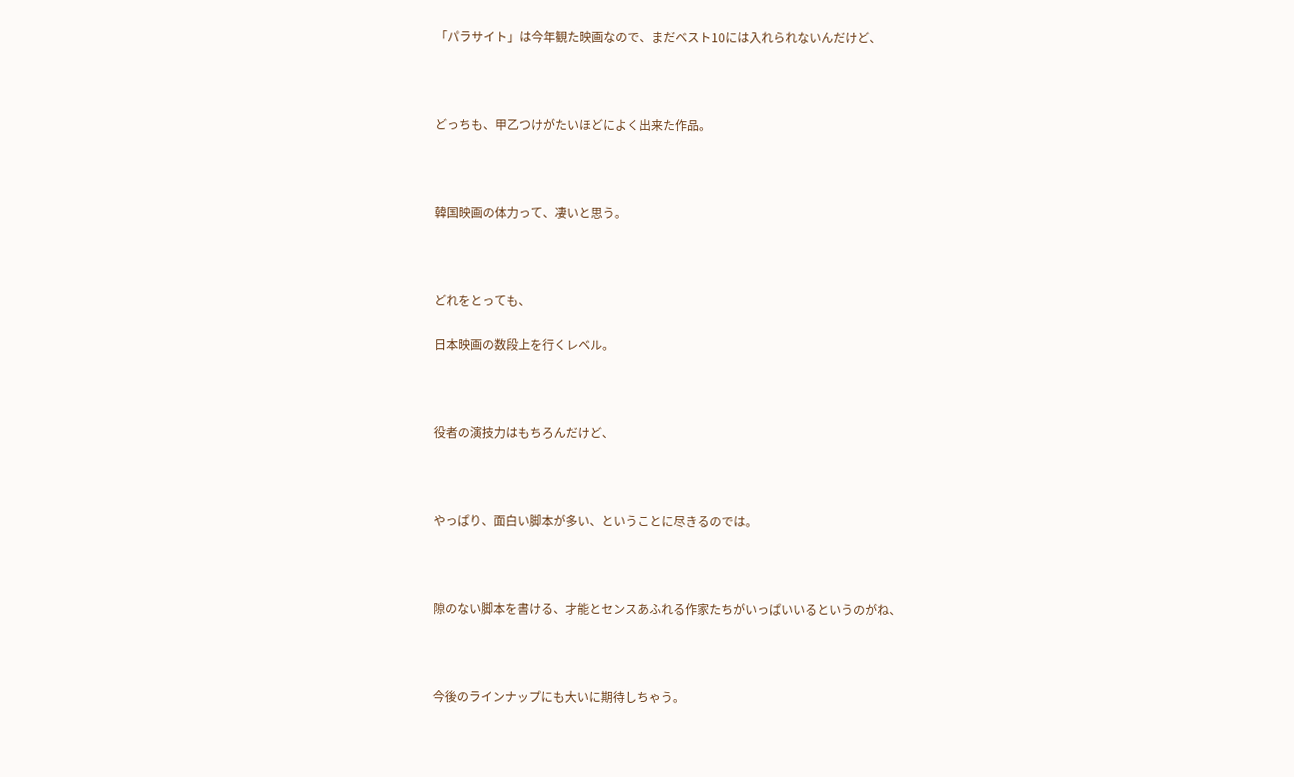「パラサイト」は今年観た映画なので、まだベスト10には入れられないんだけど、



どっちも、甲乙つけがたいほどによく出来た作品。



韓国映画の体力って、凄いと思う。



どれをとっても、

日本映画の数段上を行くレベル。



役者の演技力はもちろんだけど、



やっぱり、面白い脚本が多い、ということに尽きるのでは。



隙のない脚本を書ける、才能とセンスあふれる作家たちがいっぱいいるというのがね、



今後のラインナップにも大いに期待しちゃう。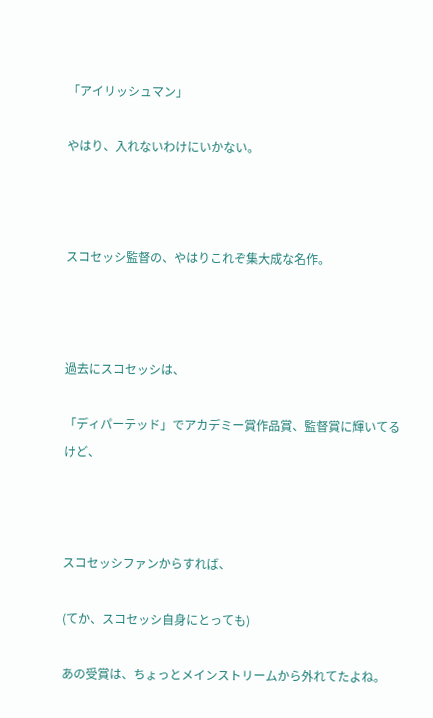「アイリッシュマン」

やはり、入れないわけにいかない。



スコセッシ監督の、やはりこれぞ集大成な名作。



過去にスコセッシは、

「ディパーテッド」でアカデミー賞作品賞、監督賞に輝いてるけど、



スコセッシファンからすれば、

(てか、スコセッシ自身にとっても)

あの受賞は、ちょっとメインストリームから外れてたよね。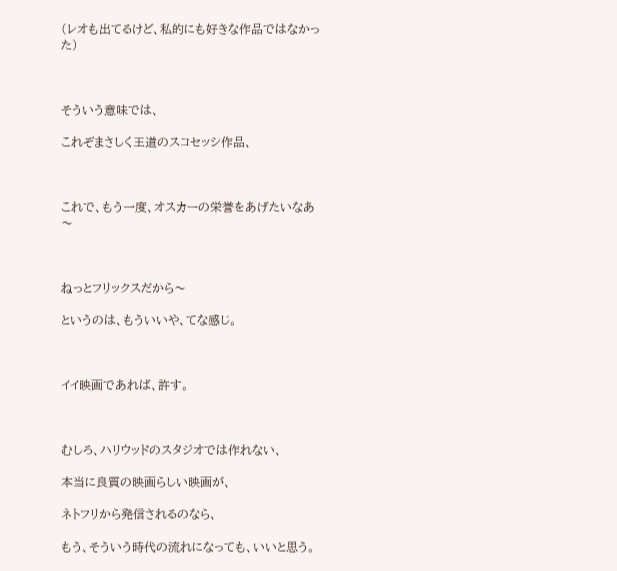(レオも出てるけど、私的にも好きな作品ではなかった)



そういう意味では、

これぞまさしく王道のスコセッシ作品、



これで、もう一度、オスカーの栄誉をあげたいなあ〜



ねっとフリックスだから〜

というのは、もういいや、てな感じ。



イイ映画であれば、許す。



むしろ、ハリウッドのスタジオでは作れない、

本当に良質の映画らしい映画が、

ネトフリから発信されるのなら、

もう、そういう時代の流れになっても、いいと思う。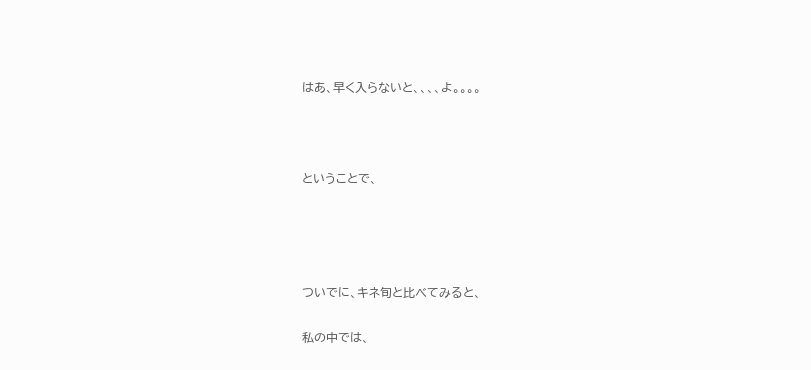はあ、早く入らないと、、、、よ。。。。



ということで、




ついでに、キネ旬と比べてみると、

私の中では、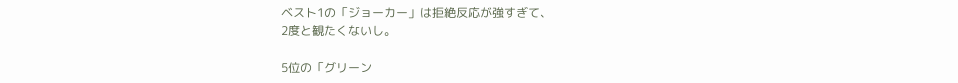ベスト1の「ジョーカー」は拒絶反応が強すぎて、
2度と観たくないし。

5位の「グリーン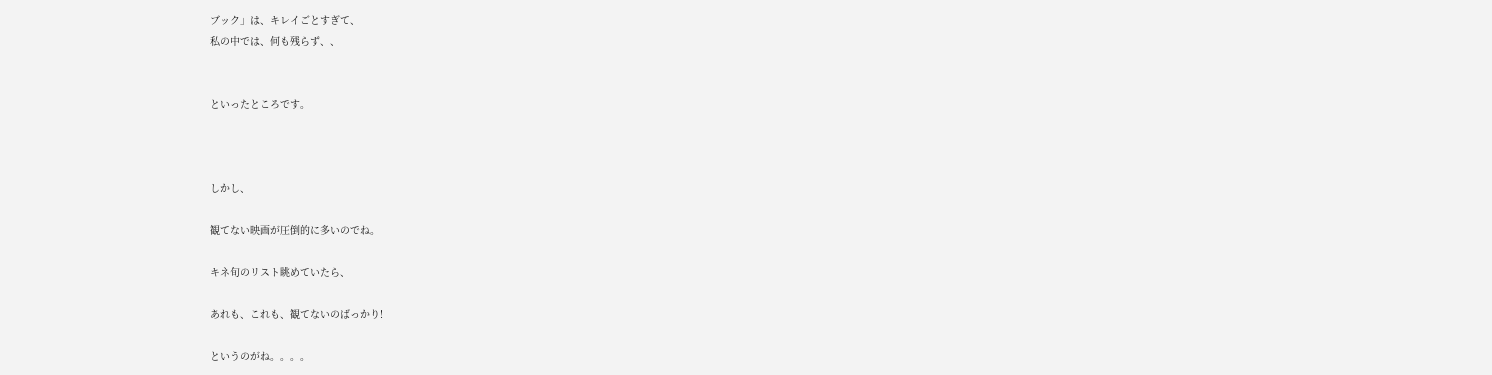ブック」は、キレイごとすぎて、
私の中では、何も残らず、、


といったところです。



しかし、

観てない映画が圧倒的に多いのでね。

キネ旬のリスト眺めていたら、

あれも、これも、観てないのばっかり!

というのがね。。。。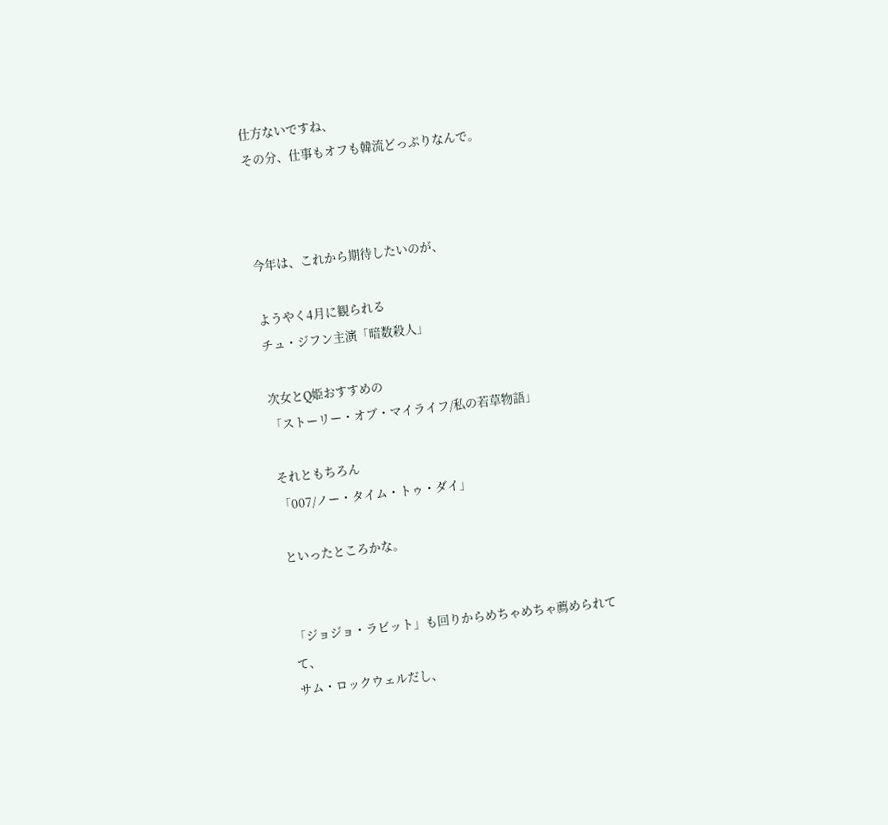仕方ないですね、
その分、仕事もオフも韓流どっぷりなんで。



今年は、これから期待したいのが、

ようやく4月に観られる
チュ・ジフン主演「暗数殺人」

次女とQ姫おすすめの
「ストーリー・オブ・マイライフ/私の若草物語」

それともちろん
「007/ノー・タイム・トゥ・ダイ」

といったところかな。


「ジョジョ・ラビット」も回りからめちゃめちゃ薦められてて、
サム・ロックウェルだし、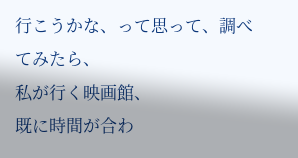行こうかな、って思って、調べてみたら、
私が行く映画館、
既に時間が合わ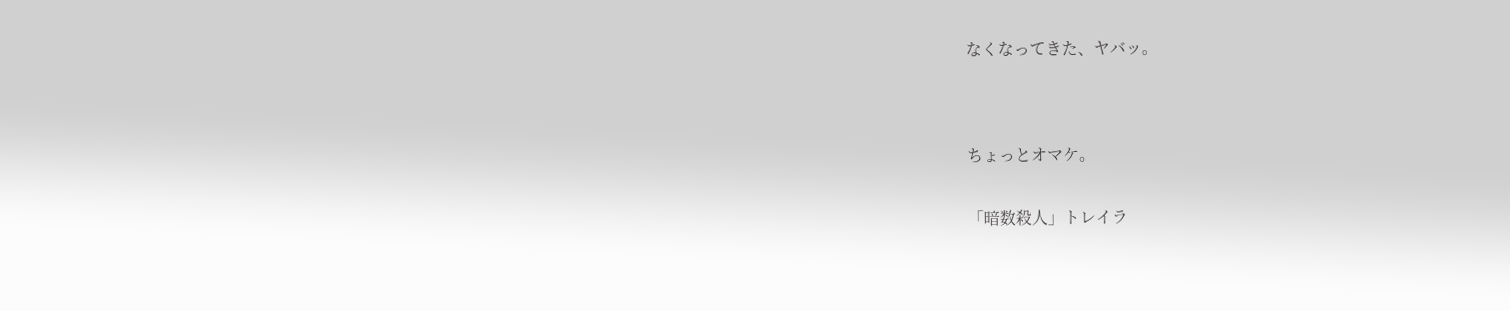なくなってきた、ヤバッ。




ちょっとオマケ。


「暗数殺人」トレイラ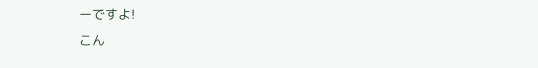ーですよ!
こん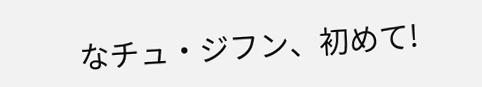なチュ・ジフン、初めて!